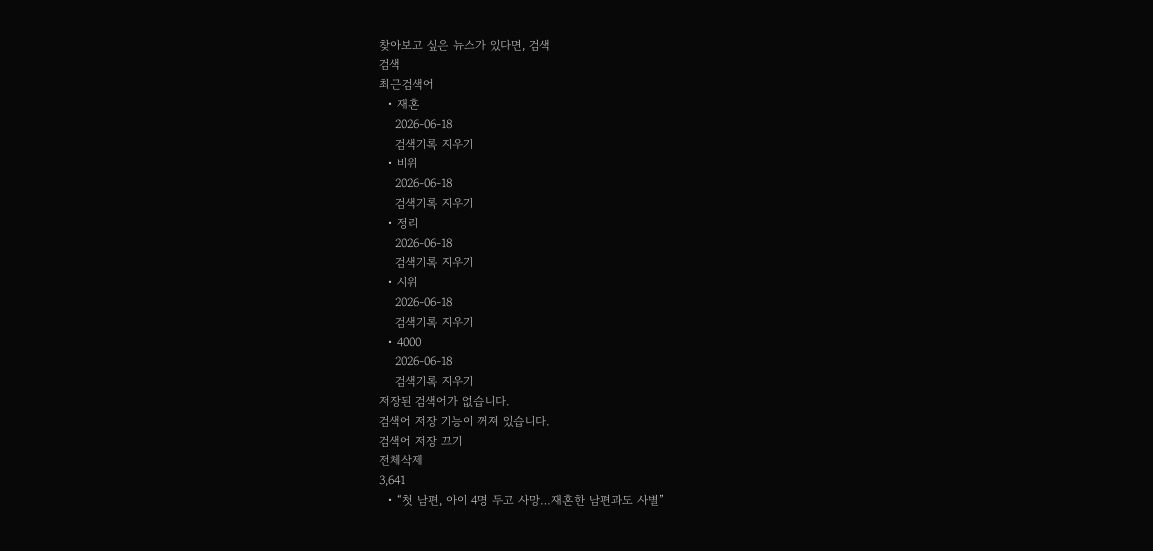찾아보고 싶은 뉴스가 있다면, 검색
검색
최근검색어
  • 재혼
    2026-06-18
    검색기록 지우기
  • 비위
    2026-06-18
    검색기록 지우기
  • 정리
    2026-06-18
    검색기록 지우기
  • 시위
    2026-06-18
    검색기록 지우기
  • 4000
    2026-06-18
    검색기록 지우기
저장된 검색어가 없습니다.
검색어 저장 기능이 꺼져 있습니다.
검색어 저장 끄기
전체삭제
3,641
  • “첫 남편, 아이 4명 두고 사망…재혼한 남편과도 사별”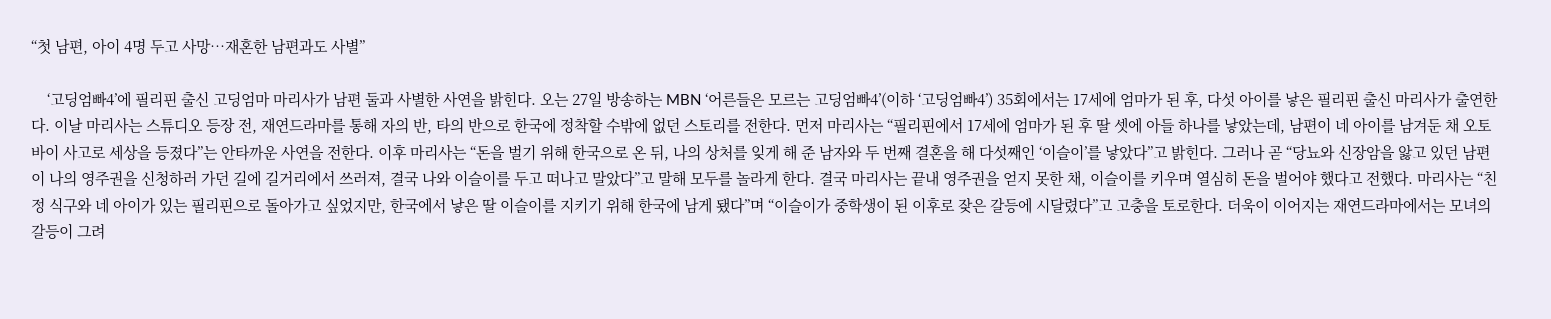“첫 남편, 아이 4명 두고 사망…재혼한 남편과도 사별”

    ‘고딩엄빠4’에 필리핀 출신 고딩엄마 마리사가 남편 둘과 사별한 사연을 밝힌다. 오는 27일 방송하는 MBN ‘어른들은 모르는 고딩엄빠4’(이하 ‘고딩엄빠4’) 35회에서는 17세에 엄마가 된 후, 다섯 아이를 낳은 필리핀 출신 마리사가 출연한다. 이날 마리사는 스튜디오 등장 전, 재연드라마를 통해 자의 반, 타의 반으로 한국에 정착할 수밖에 없던 스토리를 전한다. 먼저 마리사는 “필리핀에서 17세에 엄마가 된 후 딸 셋에 아들 하나를 낳았는데, 남편이 네 아이를 남겨둔 채 오토바이 사고로 세상을 등졌다”는 안타까운 사연을 전한다. 이후 마리사는 “돈을 벌기 위해 한국으로 온 뒤, 나의 상처를 잊게 해 준 남자와 두 번째 결혼을 해 다섯째인 ‘이슬이’를 낳았다”고 밝힌다. 그러나 곧 “당뇨와 신장암을 앓고 있던 남편이 나의 영주권을 신청하러 가던 길에 길거리에서 쓰러져, 결국 나와 이슬이를 두고 떠나고 말았다”고 말해 모두를 놀라게 한다. 결국 마리사는 끝내 영주권을 얻지 못한 채, 이슬이를 키우며 열심히 돈을 벌어야 했다고 전했다. 마리사는 “친정 식구와 네 아이가 있는 필리핀으로 돌아가고 싶었지만, 한국에서 낳은 딸 이슬이를 지키기 위해 한국에 남게 됐다”며 “이슬이가 중학생이 된 이후로 잦은 갈등에 시달렸다”고 고충을 토로한다. 더욱이 이어지는 재연드라마에서는 모녀의 갈등이 그려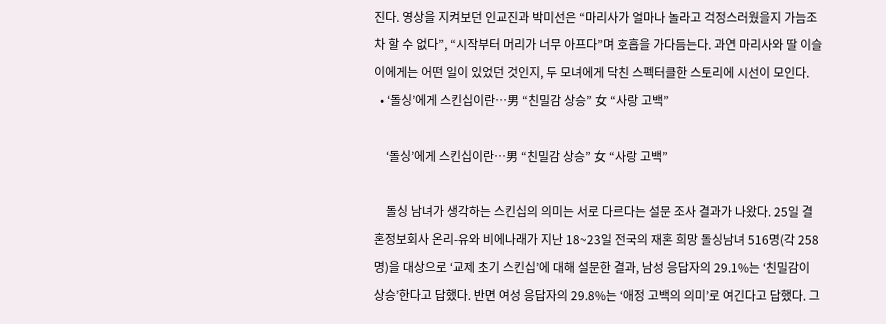진다. 영상을 지켜보던 인교진과 박미선은 “마리사가 얼마나 놀라고 걱정스러웠을지 가늠조차 할 수 없다”, “시작부터 머리가 너무 아프다”며 호흡을 가다듬는다. 과연 마리사와 딸 이슬이에게는 어떤 일이 있었던 것인지, 두 모녀에게 닥친 스펙터클한 스토리에 시선이 모인다.
  • ‘돌싱’에게 스킨십이란…男 “친밀감 상승” 女 “사랑 고백”

    ‘돌싱’에게 스킨십이란…男 “친밀감 상승” 女 “사랑 고백”

    돌싱 남녀가 생각하는 스킨십의 의미는 서로 다르다는 설문 조사 결과가 나왔다. 25일 결혼정보회사 온리-유와 비에나래가 지난 18~23일 전국의 재혼 희망 돌싱남녀 516명(각 258명)을 대상으로 ‘교제 초기 스킨십’에 대해 설문한 결과, 남성 응답자의 29.1%는 ‘친밀감이 상승’한다고 답했다. 반면 여성 응답자의 29.8%는 ‘애정 고백의 의미’로 여긴다고 답했다. 그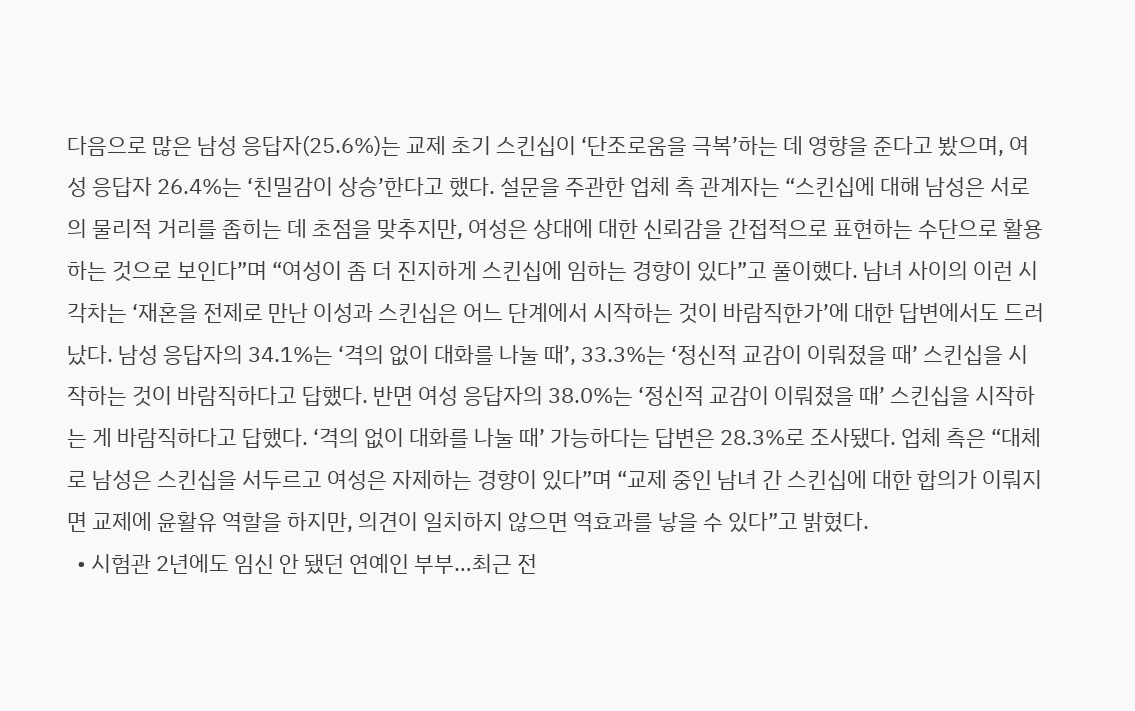다음으로 많은 남성 응답자(25.6%)는 교제 초기 스킨십이 ‘단조로움을 극복’하는 데 영향을 준다고 봤으며, 여성 응답자 26.4%는 ‘친밀감이 상승’한다고 했다. 설문을 주관한 업체 측 관계자는 “스킨십에 대해 남성은 서로의 물리적 거리를 좁히는 데 초점을 맞추지만, 여성은 상대에 대한 신뢰감을 간접적으로 표현하는 수단으로 활용하는 것으로 보인다”며 “여성이 좀 더 진지하게 스킨십에 임하는 경향이 있다”고 풀이했다. 남녀 사이의 이런 시각차는 ‘재혼을 전제로 만난 이성과 스킨십은 어느 단계에서 시작하는 것이 바람직한가’에 대한 답변에서도 드러났다. 남성 응답자의 34.1%는 ‘격의 없이 대화를 나눌 때’, 33.3%는 ‘정신적 교감이 이뤄졌을 때’ 스킨십을 시작하는 것이 바람직하다고 답했다. 반면 여성 응답자의 38.0%는 ‘정신적 교감이 이뤄졌을 때’ 스킨십을 시작하는 게 바람직하다고 답했다. ‘격의 없이 대화를 나눌 때’ 가능하다는 답변은 28.3%로 조사됐다. 업체 측은 “대체로 남성은 스킨십을 서두르고 여성은 자제하는 경향이 있다”며 “교제 중인 남녀 간 스킨십에 대한 합의가 이뤄지면 교제에 윤활유 역할을 하지만, 의견이 일치하지 않으면 역효과를 낳을 수 있다”고 밝혔다.
  • 시험관 2년에도 임신 안 됐던 연예인 부부…최근 전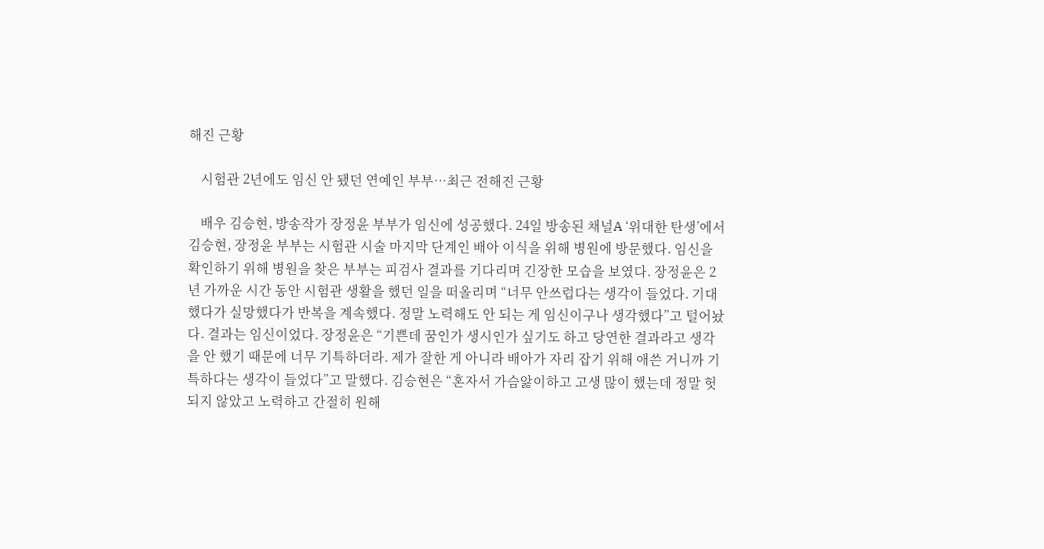해진 근황

    시험관 2년에도 임신 안 됐던 연예인 부부…최근 전해진 근황

    배우 김승현, 방송작가 장정윤 부부가 임신에 성공했다. 24일 방송된 채널A ‘위대한 탄생’에서 김승현, 장정윤 부부는 시험관 시술 마지막 단계인 배아 이식을 위해 병원에 방문했다. 임신을 확인하기 위해 병원을 찾은 부부는 피검사 결과를 기다리며 긴장한 모습을 보였다. 장정윤은 2년 가까운 시간 동안 시험관 생활을 했던 일을 떠올리며 “너무 안쓰럽다는 생각이 들었다. 기대했다가 실망했다가 반복을 계속했다. 정말 노력해도 안 되는 게 임신이구나 생각했다”고 털어놨다. 결과는 임신이었다. 장정윤은 “기쁜데 꿈인가 생시인가 싶기도 하고 당연한 결과라고 생각을 안 했기 때문에 너무 기특하더라. 제가 잘한 게 아니라 배아가 자리 잡기 위해 애쓴 거니까 기특하다는 생각이 들었다”고 말했다. 김승현은 “혼자서 가슴앓이하고 고생 많이 했는데 정말 헛되지 않았고 노력하고 간절히 원해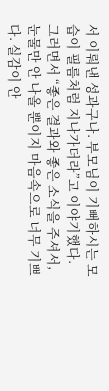서 이뤄낸 성과구나. 부모님이 기뻐하시는 모습이 필름처럼 지나가더라”고 이야기했다. 그러면서 “좋은 결과와 좋은 소식을 주셔서, 눈물만 안 나올 뿐이지 마음속으로 너무 기쁘다. 실감이 안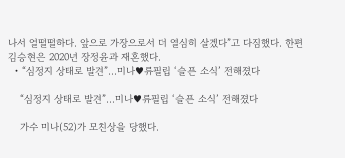나서 얼떨떨하다. 앞으로 가장으로서 더 열심히 살겠다”고 다짐했다. 한편 김승현은 2020년 장정윤과 재혼했다.
  • “심정지 상태로 발견”…미나♥류필립 ‘슬픈 소식’ 전해졌다

    “심정지 상태로 발견”…미나♥류필립 ‘슬픈 소식’ 전해졌다

    가수 미나(52)가 모친상을 당했다.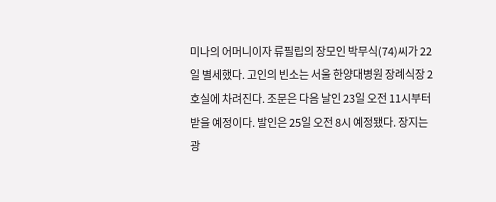미나의 어머니이자 류필립의 장모인 박무식(74)씨가 22일 별세했다. 고인의 빈소는 서울 한양대병원 장례식장 2호실에 차려진다. 조문은 다음 날인 23일 오전 11시부터 받을 예정이다. 발인은 25일 오전 8시 예정됐다. 장지는 광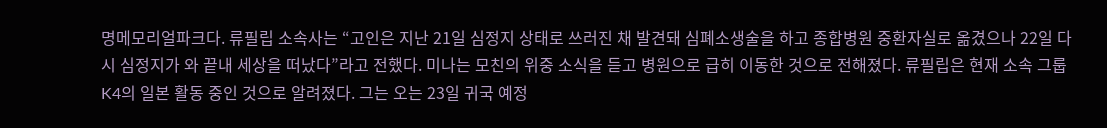명메모리얼파크다. 류필립 소속사는 “고인은 지난 21일 심정지 상태로 쓰러진 채 발견돼 심폐소생술을 하고 종합병원 중환자실로 옮겼으나 22일 다시 심정지가 와 끝내 세상을 떠났다”라고 전했다. 미나는 모친의 위중 소식을 듣고 병원으로 급히 이동한 것으로 전해졌다. 류필립은 현재 소속 그룹 K4의 일본 활동 중인 것으로 알려졌다. 그는 오는 23일 귀국 예정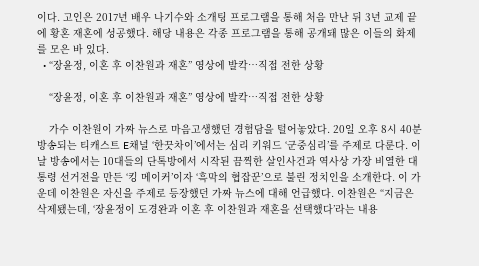이다. 고인은 2017년 배우 나기수와 소개팅 프로그램을 통해 처음 만난 뒤 3년 교제 끝에 황혼 재혼에 성공했다. 해당 내용은 각종 프로그램을 통해 공개돼 많은 이들의 화제를 모은 바 있다.
  • “장윤정, 이혼 후 이찬원과 재혼” 영상에 발칵…직접 전한 상황

    “장윤정, 이혼 후 이찬원과 재혼” 영상에 발칵…직접 전한 상황

    가수 이찬원이 가짜 뉴스로 마음고생했던 경험담을 털어놓았다. 20일 오후 8시 40분 방송되는 티캐스트 E채널 ‘한끗차이’에서는 심리 키워드 ‘군중심리’를 주제로 다룬다. 이날 방송에서는 10대들의 단톡방에서 시작된 끔찍한 살인사건과 역사상 가장 비열한 대통령 선거전을 만든 ‘킹 메이커’이자 ‘흑막의 협잡꾼’으로 불린 정치인을 소개한다. 이 가운데 이찬원은 자신을 주제로 등장했던 가짜 뉴스에 대해 언급했다. 이찬원은 “지금은 삭제됐는데, ‘장윤정이 도경완과 이혼 후 이찬원과 재혼을 선택했다’라는 내용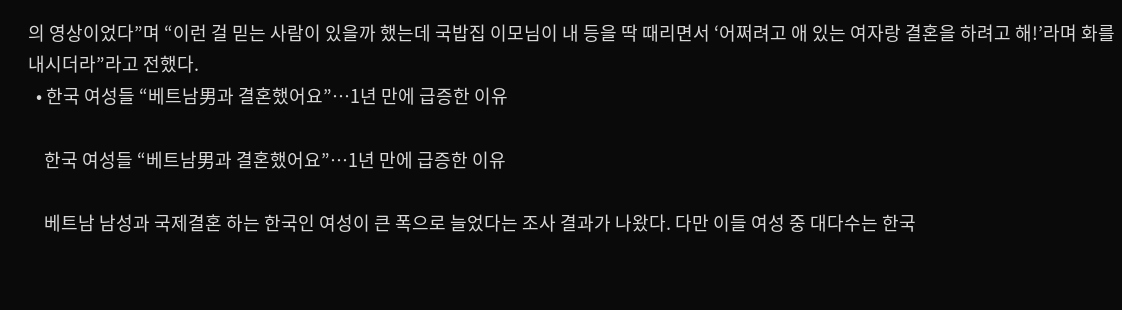의 영상이었다”며 “이런 걸 믿는 사람이 있을까 했는데 국밥집 이모님이 내 등을 딱 때리면서 ‘어쩌려고 애 있는 여자랑 결혼을 하려고 해!’라며 화를 내시더라”라고 전했다.
  • 한국 여성들 “베트남男과 결혼했어요”…1년 만에 급증한 이유

    한국 여성들 “베트남男과 결혼했어요”…1년 만에 급증한 이유

    베트남 남성과 국제결혼 하는 한국인 여성이 큰 폭으로 늘었다는 조사 결과가 나왔다. 다만 이들 여성 중 대다수는 한국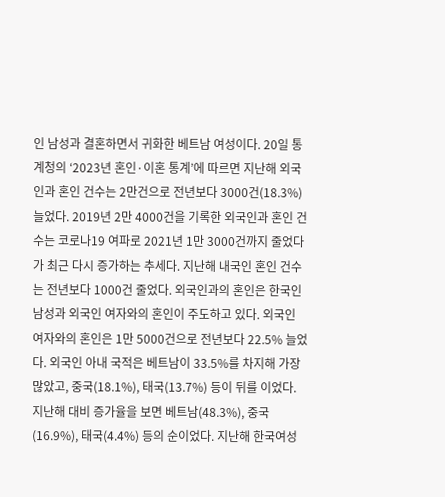인 남성과 결혼하면서 귀화한 베트남 여성이다. 20일 통계청의 ‘2023년 혼인·이혼 통계’에 따르면 지난해 외국인과 혼인 건수는 2만건으로 전년보다 3000건(18.3%) 늘었다. 2019년 2만 4000건을 기록한 외국인과 혼인 건수는 코로나19 여파로 2021년 1만 3000건까지 줄었다가 최근 다시 증가하는 추세다. 지난해 내국인 혼인 건수는 전년보다 1000건 줄었다. 외국인과의 혼인은 한국인 남성과 외국인 여자와의 혼인이 주도하고 있다. 외국인 여자와의 혼인은 1만 5000건으로 전년보다 22.5% 늘었다. 외국인 아내 국적은 베트남이 33.5%를 차지해 가장 많았고, 중국(18.1%), 태국(13.7%) 등이 뒤를 이었다. 지난해 대비 증가율을 보면 베트남(48.3%), 중국(16.9%), 태국(4.4%) 등의 순이었다. 지난해 한국여성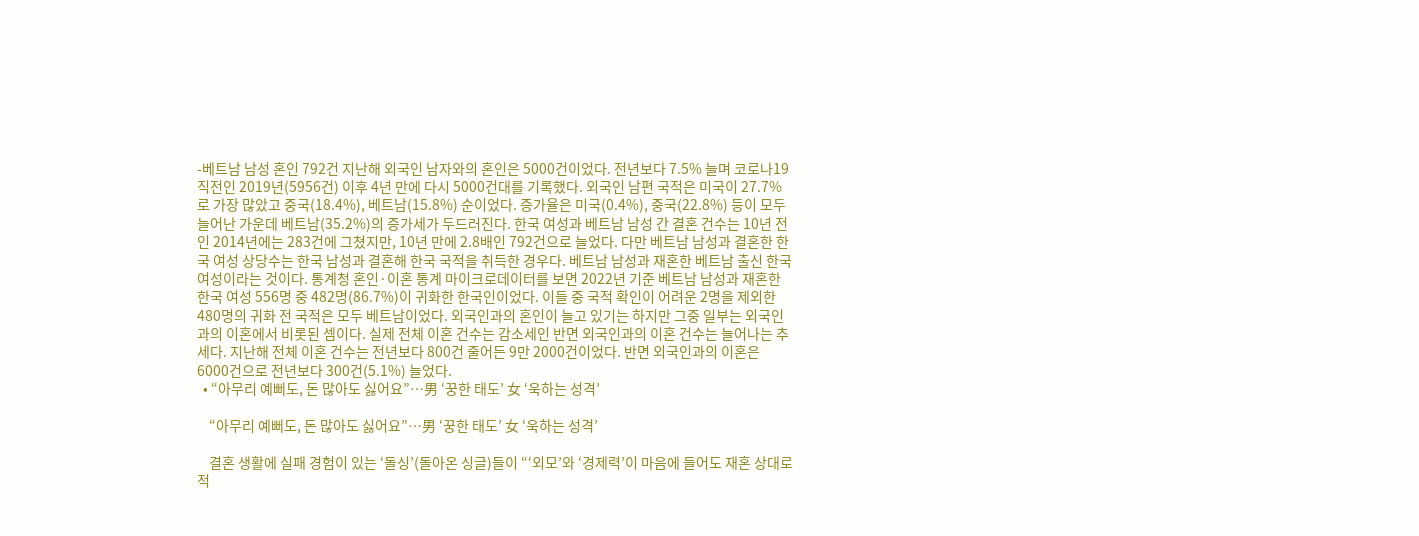-베트남 남성 혼인 792건 지난해 외국인 남자와의 혼인은 5000건이었다. 전년보다 7.5% 늘며 코로나19 직전인 2019년(5956건) 이후 4년 만에 다시 5000건대를 기록했다. 외국인 남편 국적은 미국이 27.7%로 가장 많았고 중국(18.4%), 베트남(15.8%) 순이었다. 증가율은 미국(0.4%), 중국(22.8%) 등이 모두 늘어난 가운데 베트남(35.2%)의 증가세가 두드러진다. 한국 여성과 베트남 남성 간 결혼 건수는 10년 전인 2014년에는 283건에 그쳤지만, 10년 만에 2.8배인 792건으로 늘었다. 다만 베트남 남성과 결혼한 한국 여성 상당수는 한국 남성과 결혼해 한국 국적을 취득한 경우다. 베트남 남성과 재혼한 베트남 출신 한국 여성이라는 것이다. 통계청 혼인·이혼 통계 마이크로데이터를 보면 2022년 기준 베트남 남성과 재혼한 한국 여성 556명 중 482명(86.7%)이 귀화한 한국인이었다. 이들 중 국적 확인이 어려운 2명을 제외한 480명의 귀화 전 국적은 모두 베트남이었다. 외국인과의 혼인이 늘고 있기는 하지만 그중 일부는 외국인과의 이혼에서 비롯된 셈이다. 실제 전체 이혼 건수는 감소세인 반면 외국인과의 이혼 건수는 늘어나는 추세다. 지난해 전체 이혼 건수는 전년보다 800건 줄어든 9만 2000건이었다. 반면 외국인과의 이혼은 6000건으로 전년보다 300건(5.1%) 늘었다.
  • “아무리 예뻐도, 돈 많아도 싫어요”…男 ‘꿍한 태도’ 女 ‘욱하는 성격’

    “아무리 예뻐도, 돈 많아도 싫어요”…男 ‘꿍한 태도’ 女 ‘욱하는 성격’

    결혼 생활에 실패 경험이 있는 ‘돌싱’(돌아온 싱글)들이 “‘외모’와 ‘경제력’이 마음에 들어도 재혼 상대로 적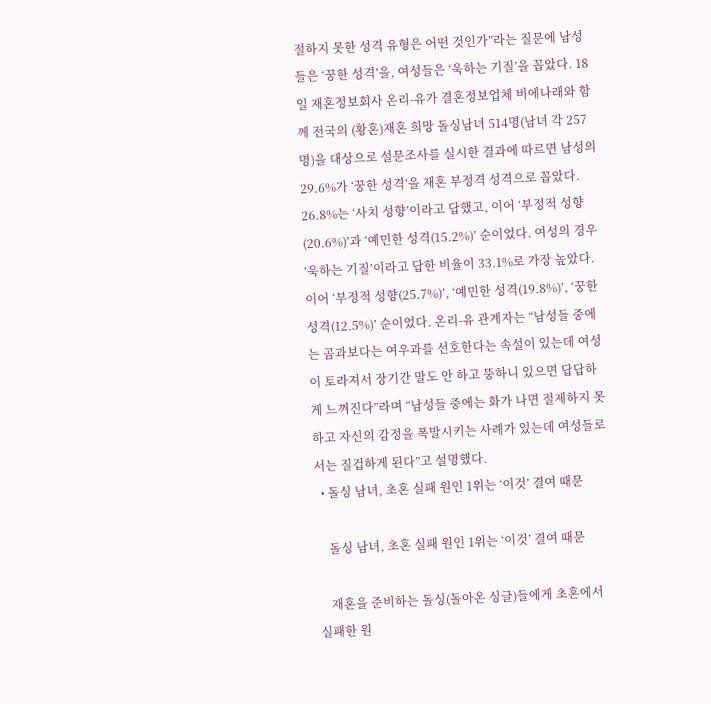절하지 못한 성격 유형은 어떤 것인가”라는 질문에 남성들은 ‘꿍한 성격’을, 여성들은 ‘욱하는 기질’을 꼽았다. 18일 재혼정보회사 온리-유가 결혼정보업체 비에나래와 함께 전국의 (황혼)재혼 희망 돌싱남녀 514명(남녀 각 257명)을 대상으로 설문조사를 실시한 결과에 따르면 남성의 29.6%가 ‘꿍한 성격’을 재혼 부정격 성격으로 꼽았다. 26.8%는 ‘사치 성향’이라고 답했고, 이어 ‘부정적 성향(20.6%)’과 ‘예민한 성격(15.2%)’ 순이었다. 여성의 경우 ‘욱하는 기질’이라고 답한 비율이 33.1%로 가장 높았다. 이어 ‘부정적 성향(25.7%)’, ‘예민한 성격(19.8%)’, ‘꿍한 성격(12.5%)’ 순이었다. 온리-유 관계자는 “남성들 중에는 곰과보다는 여우과를 선호한다는 속설이 있는데 여성이 토라져서 장기간 말도 안 하고 뚱하니 있으면 답답하게 느껴진다”라며 “남성들 중에는 화가 나면 절제하지 못하고 자신의 감정을 폭발시키는 사례가 있는데 여성들로서는 질겁하게 된다”고 설명했다.
  • 돌싱 남녀, 초혼 실패 원인 1위는 ‘이것’ 결여 때문

    돌싱 남녀, 초혼 실패 원인 1위는 ‘이것’ 결여 때문

    재혼을 준비하는 돌싱(돌아온 싱글)들에게 초혼에서 실패한 원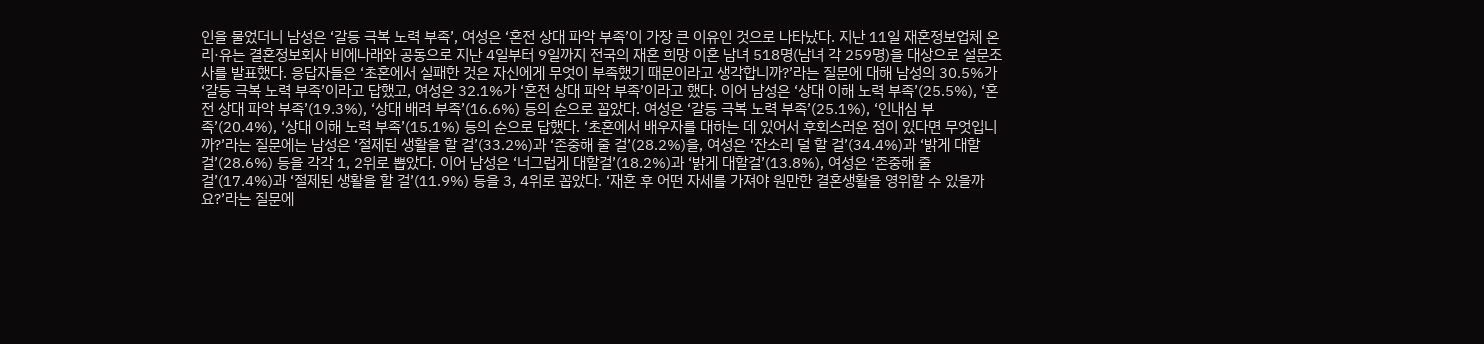인을 물었더니 남성은 ‘갈등 극복 노력 부족’, 여성은 ‘혼전 상대 파악 부족’이 가장 큰 이유인 것으로 나타났다. 지난 11일 재혼정보업체 온리·유는 결혼정보회사 비에나래와 공동으로 지난 4일부터 9일까지 전국의 재혼 희망 이혼 남녀 518명(남녀 각 259명)을 대상으로 설문조사를 발표했다. 응답자들은 ‘초혼에서 실패한 것은 자신에게 무엇이 부족했기 때문이라고 생각합니까?’라는 질문에 대해 남성의 30.5%가 ‘갈등 극복 노력 부족’이라고 답했고, 여성은 32.1%가 ‘혼전 상대 파악 부족’이라고 했다. 이어 남성은 ‘상대 이해 노력 부족’(25.5%), ‘혼전 상대 파악 부족’(19.3%), ‘상대 배려 부족’(16.6%) 등의 순으로 꼽았다. 여성은 ‘갈등 극복 노력 부족’(25.1%), ‘인내심 부족’(20.4%), ‘상대 이해 노력 부족’(15.1%) 등의 순으로 답했다. ‘초혼에서 배우자를 대하는 데 있어서 후회스러운 점이 있다면 무엇입니까?’라는 질문에는 남성은 ‘절제된 생활을 할 걸’(33.2%)과 ‘존중해 줄 걸’(28.2%)을, 여성은 ‘잔소리 덜 할 걸’(34.4%)과 ‘밝게 대할걸’(28.6%) 등을 각각 1, 2위로 뽑았다. 이어 남성은 ‘너그럽게 대할걸’(18.2%)과 ‘밝게 대할걸’(13.8%), 여성은 ‘존중해 줄 걸’(17.4%)과 ‘절제된 생활을 할 걸’(11.9%) 등을 3, 4위로 꼽았다. ‘재혼 후 어떤 자세를 가져야 원만한 결혼생활을 영위할 수 있을까요?’라는 질문에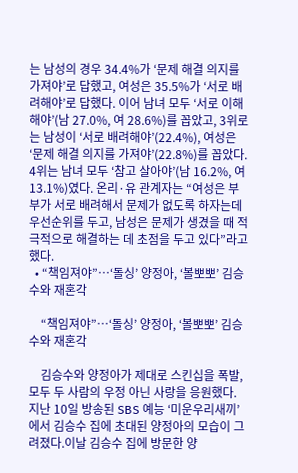는 남성의 경우 34.4%가 ‘문제 해결 의지를 가져야’로 답했고, 여성은 35.5%가 ‘서로 배려해야’로 답했다. 이어 남녀 모두 ‘서로 이해해야’(남 27.0%, 여 28.6%)를 꼽았고, 3위로는 남성이 ‘서로 배려해야’(22.4%), 여성은 ‘문제 해결 의지를 가져야’(22.8%)를 꼽았다. 4위는 남녀 모두 ‘참고 살아야’(남 16.2%, 여 13.1%)였다. 온리·유 관계자는 “여성은 부부가 서로 배려해서 문제가 없도록 하자는데 우선순위를 두고, 남성은 문제가 생겼을 때 적극적으로 해결하는 데 초점을 두고 있다”라고 했다.
  • “책임져야”…‘돌싱’ 양정아, ‘볼뽀뽀’ 김승수와 재혼각

    “책임져야”…‘돌싱’ 양정아, ‘볼뽀뽀’ 김승수와 재혼각

    김승수와 양정아가 제대로 스킨십을 폭발, 모두 두 사람의 우정 아닌 사랑을 응원했다. 지난 10일 방송된 SBS 예능 ‘미운우리새끼’에서 김승수 집에 초대된 양정아의 모습이 그려졌다.이날 김승수 집에 방문한 양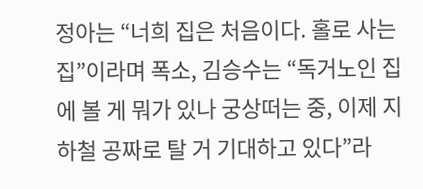정아는 “너희 집은 처음이다. 홀로 사는 집”이라며 폭소, 김승수는 “독거노인 집에 볼 게 뭐가 있나 궁상떠는 중, 이제 지하철 공짜로 탈 거 기대하고 있다”라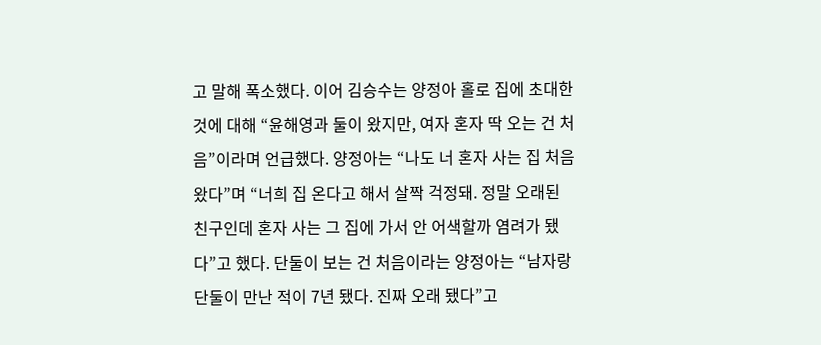고 말해 폭소했다. 이어 김승수는 양정아 홀로 집에 초대한 것에 대해 “윤해영과 둘이 왔지만, 여자 혼자 딱 오는 건 처음”이라며 언급했다. 양정아는 “나도 너 혼자 사는 집 처음 왔다”며 “너희 집 온다고 해서 살짝 걱정돼. 정말 오래된 친구인데 혼자 사는 그 집에 가서 안 어색할까 염려가 됐다”고 했다. 단둘이 보는 건 처음이라는 양정아는 “남자랑 단둘이 만난 적이 7년 됐다. 진짜 오래 됐다”고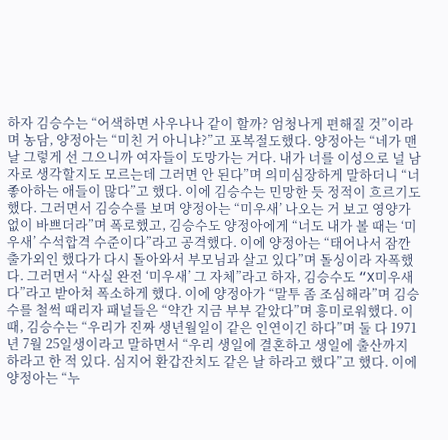하자 김승수는 “어색하면 사우나나 같이 할까? 엄청나게 편해질 것”이라며 농담, 양정아는 “미친 거 아니냐?”고 포복절도했다. 양정아는 “네가 맨날 그렇게 선 그으니까 여자들이 도망가는 거다. 내가 너를 이성으로 널 남자로 생각할지도 모르는데 그러면 안 된다”며 의미심장하게 말하더니 “너 좋아하는 애들이 많다”고 했다. 이에 김승수는 민망한 듯 정적이 흐르기도 했다. 그러면서 김승수를 보며 양정아는 “미우새’ 나오는 거 보고 영양가 없이 바쁘더라”며 폭로했고, 김승수도 양정아에게 “너도 내가 볼 때는 ‘미우새’ 수석합격 수준이다”라고 공격했다. 이에 양정아는 “태어나서 잠깐 출가외인 했다가 다시 돌아와서 부모님과 살고 있다”며 돌싱이라 자폭했다. 그러면서 “사실 완전 ‘미우새’ 그 자체”라고 하자, 김승수도 “X미우새다”라고 받아쳐 폭소하게 했다. 이에 양정아가 “말투 좀 조심해라”며 김승수를 철썩 때리자 패널들은 “약간 지금 부부 같았다”며 흥미로워했다. 이때, 김승수는 “우리가 진짜 생년월일이 같은 인연이긴 하다”며 둘 다 1971년 7월 25일생이라고 말하면서 “우리 생일에 결혼하고 생일에 출산까지 하라고 한 적 있다. 심지어 환갑잔치도 같은 날 하라고 했다”고 했다. 이에 양정아는 “누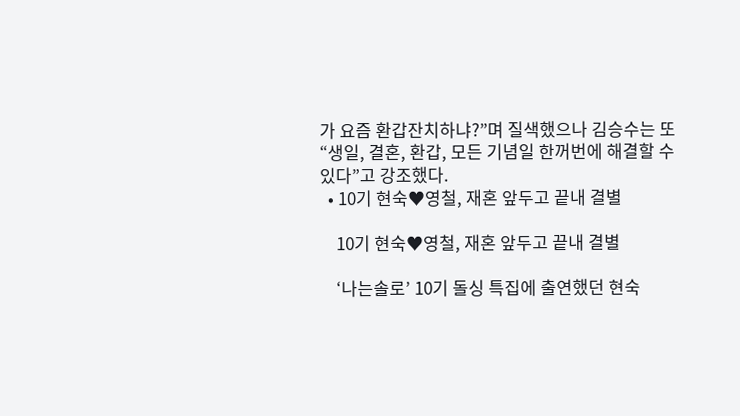가 요즘 환갑잔치하냐?”며 질색했으나 김승수는 또 “생일, 결혼, 환갑, 모든 기념일 한꺼번에 해결할 수 있다”고 강조했다.
  • 10기 현숙♥영철, 재혼 앞두고 끝내 결별

    10기 현숙♥영철, 재혼 앞두고 끝내 결별

    ‘나는솔로’ 10기 돌싱 특집에 출연했던 현숙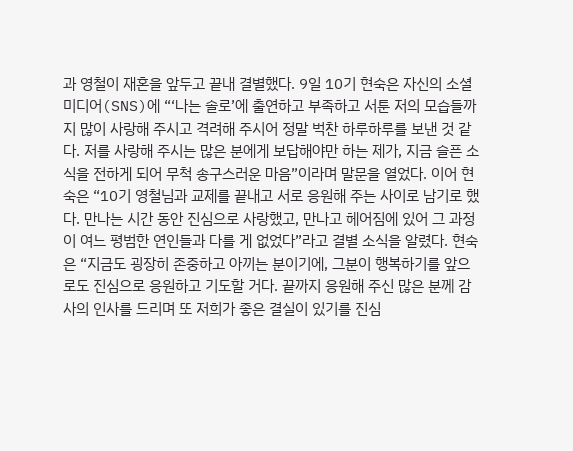과 영철이 재혼을 앞두고 끝내 결별했다. 9일 10기 현숙은 자신의 소셜미디어(SNS)에 “‘나는 솔로’에 출연하고 부족하고 서툰 저의 모습들까지 많이 사랑해 주시고 격려해 주시어 정말 벅찬 하루하루를 보낸 것 같다. 저를 사랑해 주시는 많은 분에게 보답해야만 하는 제가, 지금 슬픈 소식을 전하게 되어 무척 송구스러운 마음”이라며 말문을 열었다. 이어 현숙은 “10기 영철님과 교제를 끝내고 서로 응원해 주는 사이로 남기로 했다. 만나는 시간 동안 진심으로 사랑했고, 만나고 헤어짐에 있어 그 과정이 여느 평범한 연인들과 다를 게 없었다”라고 결별 소식을 알렸다. 현숙은 “지금도 굉장히 존중하고 아끼는 분이기에, 그분이 행복하기를 앞으로도 진심으로 응원하고 기도할 거다. 끝까지 응원해 주신 많은 분께 감사의 인사를 드리며 또 저희가 좋은 결실이 있기를 진심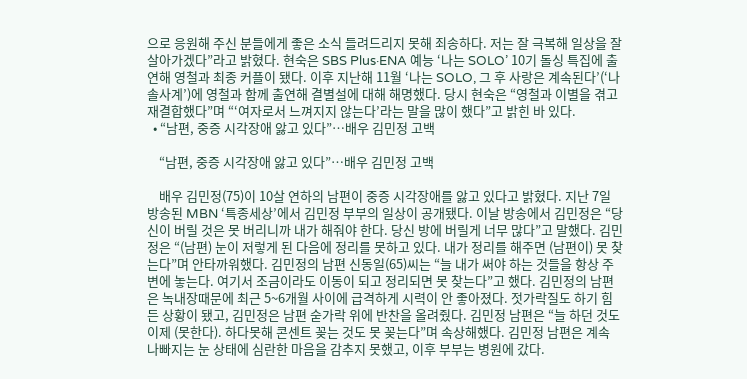으로 응원해 주신 분들에게 좋은 소식 들려드리지 못해 죄송하다. 저는 잘 극복해 일상을 잘 살아가겠다”라고 밝혔다. 현숙은 SBS Plus·ENA 예능 ‘나는 SOLO’ 10기 돌싱 특집에 출연해 영철과 최종 커플이 됐다. 이후 지난해 11월 ‘나는 SOLO, 그 후 사랑은 계속된다’(‘나솔사계’)에 영철과 함께 출연해 결별설에 대해 해명했다. 당시 현숙은 “영철과 이별을 겪고 재결합했다”며 “‘여자로서 느껴지지 않는다’라는 말을 많이 했다”고 밝힌 바 있다.
  • “남편, 중증 시각장애 앓고 있다”…배우 김민정 고백

    “남편, 중증 시각장애 앓고 있다”…배우 김민정 고백

    배우 김민정(75)이 10살 연하의 남편이 중증 시각장애를 앓고 있다고 밝혔다. 지난 7일 방송된 MBN ‘특종세상’에서 김민정 부부의 일상이 공개됐다. 이날 방송에서 김민정은 “당신이 버릴 것은 못 버리니까 내가 해줘야 한다. 당신 방에 버릴게 너무 많다”고 말했다. 김민정은 “(남편) 눈이 저렇게 된 다음에 정리를 못하고 있다. 내가 정리를 해주면 (남편이) 못 찾는다”며 안타까워했다. 김민정의 남편 신동일(65)씨는 “늘 내가 써야 하는 것들을 항상 주변에 놓는다. 여기서 조금이라도 이동이 되고 정리되면 못 찾는다”고 했다. 김민정의 남편은 녹내장때문에 최근 5~6개월 사이에 급격하게 시력이 안 좋아졌다. 젓가락질도 하기 힘든 상황이 됐고, 김민정은 남편 숟가락 위에 반찬을 올려줬다. 김민정 남편은 “늘 하던 것도 이제 (못한다). 하다못해 콘센트 꽂는 것도 못 꽂는다”며 속상해했다. 김민정 남편은 계속 나빠지는 눈 상태에 심란한 마음을 감추지 못했고, 이후 부부는 병원에 갔다.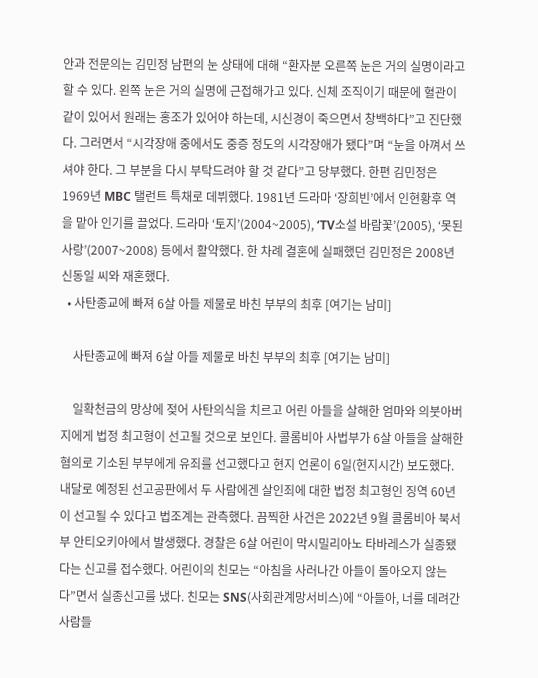안과 전문의는 김민정 남편의 눈 상태에 대해 “환자분 오른쪽 눈은 거의 실명이라고 할 수 있다. 왼쪽 눈은 거의 실명에 근접해가고 있다. 신체 조직이기 때문에 혈관이 같이 있어서 원래는 홍조가 있어야 하는데, 시신경이 죽으면서 창백하다”고 진단했다. 그러면서 “시각장애 중에서도 중증 정도의 시각장애가 됐다”며 “눈을 아껴서 쓰셔야 한다. 그 부분을 다시 부탁드려야 할 것 같다”고 당부했다. 한편 김민정은 1969년 MBC 탤런트 특채로 데뷔했다. 1981년 드라마 ‘장희빈’에서 인현황후 역을 맡아 인기를 끌었다. 드라마 ‘토지’(2004~2005), ‘TV소설 바람꽃’(2005), ‘못된 사랑’(2007~2008) 등에서 활약했다. 한 차례 결혼에 실패했던 김민정은 2008년 신동일 씨와 재혼했다.
  • 사탄종교에 빠져 6살 아들 제물로 바친 부부의 최후 [여기는 남미]

    사탄종교에 빠져 6살 아들 제물로 바친 부부의 최후 [여기는 남미]

    일확천금의 망상에 젖어 사탄의식을 치르고 어린 아들을 살해한 엄마와 의붓아버지에게 법정 최고형이 선고될 것으로 보인다. 콜롬비아 사법부가 6살 아들을 살해한 혐의로 기소된 부부에게 유죄를 선고했다고 현지 언론이 6일(현지시간) 보도했다. 내달로 예정된 선고공판에서 두 사람에겐 살인죄에 대한 법정 최고형인 징역 60년이 선고될 수 있다고 법조계는 관측했다. 끔찍한 사건은 2022년 9월 콜롬비아 북서부 안티오키아에서 발생했다. 경찰은 6살 어린이 막시밀리아노 타바레스가 실종됐다는 신고를 접수했다. 어린이의 친모는 “아침을 사러나간 아들이 돌아오지 않는다”면서 실종신고를 냈다. 친모는 SNS(사회관계망서비스)에 “아들아, 너를 데려간 사람들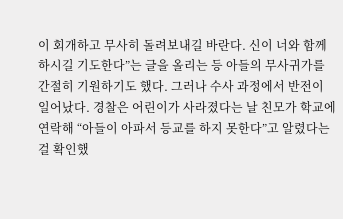이 회개하고 무사히 돌려보내길 바란다. 신이 너와 함께하시길 기도한다”는 글을 올리는 등 아들의 무사귀가를 간절히 기원하기도 했다. 그러나 수사 과정에서 반전이 일어났다. 경찰은 어린이가 사라졌다는 날 친모가 학교에 연락해 “아들이 아파서 등교를 하지 못한다”고 알렸다는 걸 확인했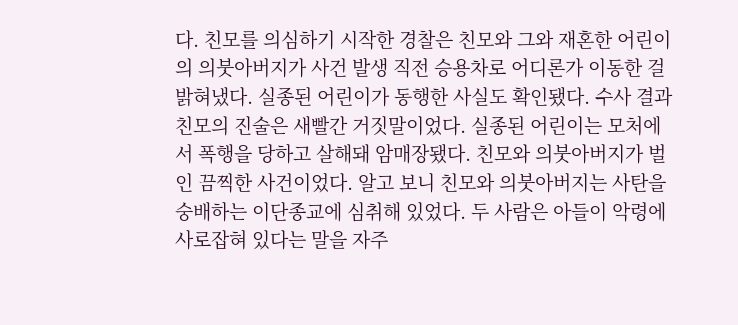다. 친모를 의심하기 시작한 경찰은 친모와 그와 재혼한 어린이의 의붓아버지가 사건 발생 직전 승용차로 어디론가 이동한 걸 밝혀냈다. 실종된 어린이가 동행한 사실도 확인됐다. 수사 결과 친모의 진술은 새빨간 거짓말이었다. 실종된 어린이는 모처에서 폭행을 당하고 살해돼 암매장됐다. 친모와 의붓아버지가 벌인 끔찍한 사건이었다. 알고 보니 친모와 의붓아버지는 사탄을 숭배하는 이단종교에 심취해 있었다. 두 사람은 아들이 악령에 사로잡혀 있다는 말을 자주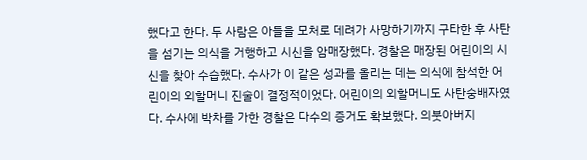했다고 한다. 두 사람은 아들을 모처로 데려가 사망하기까지 구타한 후 사탄을 섬기는 의식을 거행하고 시신을 암매장했다. 경찰은 매장된 어린이의 시신을 찾아 수습했다. 수사가 이 같은 성과를 올리는 데는 의식에 참석한 어린이의 외할머니 진술이 결정적이었다. 어린이의 외할머니도 사탄숭배자였다. 수사에 박차를 가한 경찰은 다수의 증거도 확보했다. 의붓아버지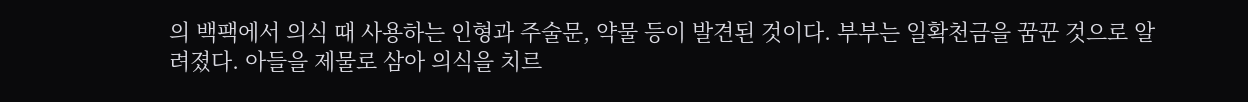의 백팩에서 의식 때 사용하는 인형과 주술문, 약물 등이 발견된 것이다. 부부는 일확천금을 꿈꾼 것으로 알려졌다. 아들을 제물로 삼아 의식을 치르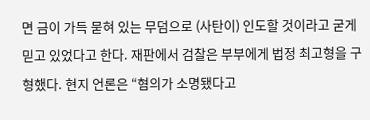면 금이 가득 묻혀 있는 무덤으로 (사탄이) 인도할 것이라고 굳게 믿고 있었다고 한다. 재판에서 검찰은 부부에게 법정 최고형을 구형했다. 현지 언론은 “혐의가 소명됐다고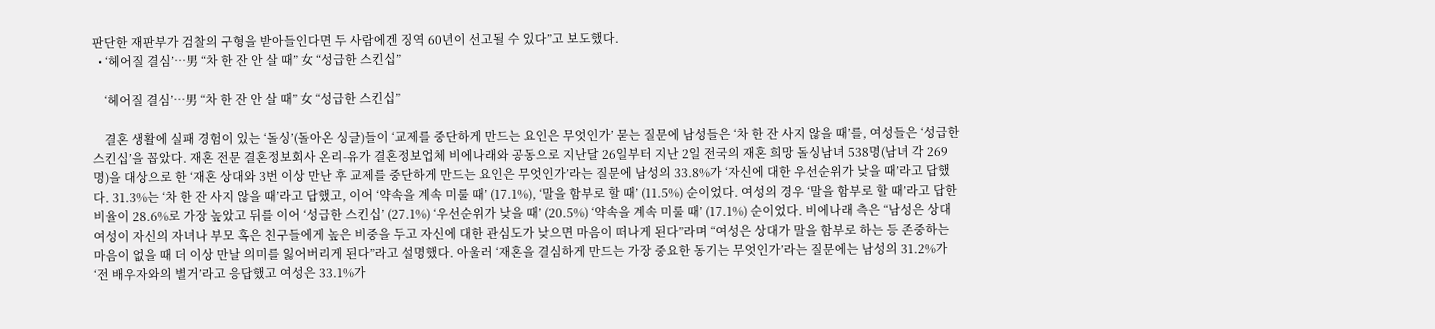판단한 재판부가 검찰의 구형을 받아들인다면 두 사람에겐 징역 60년이 선고될 수 있다”고 보도했다.
  • ‘헤어질 결심’…男 “차 한 잔 안 살 때” 女 “성급한 스킨십”

    ‘헤어질 결심’…男 “차 한 잔 안 살 때” 女 “성급한 스킨십”

    결혼 생활에 실패 경험이 있는 ‘돌싱’(돌아온 싱글)들이 ‘교제를 중단하게 만드는 요인은 무엇인가’ 묻는 질문에 남성들은 ‘차 한 잔 사지 않을 때’를, 여성들은 ‘성급한 스킨십’을 꼽았다. 재혼 전문 결혼정보회사 온리-유가 결혼정보업체 비에나래와 공동으로 지난달 26일부터 지난 2일 전국의 재혼 희망 돌싱남녀 538명(남녀 각 269명)을 대상으로 한 ‘재혼 상대와 3번 이상 만난 후 교제를 중단하게 만드는 요인은 무엇인가’라는 질문에 남성의 33.8%가 ‘자신에 대한 우선순위가 낮을 때’라고 답했다. 31.3%는 ‘차 한 잔 사지 않을 때’라고 답했고, 이어 ‘약속을 계속 미룰 때’ (17.1%), ‘말을 함부로 할 때’ (11.5%) 순이었다. 여성의 경우 ‘말을 함부로 할 때’라고 답한 비율이 28.6%로 가장 높았고 뒤를 이어 ‘성급한 스킨십’ (27.1%) ‘우선순위가 낮을 때’ (20.5%) ‘약속을 계속 미룰 때’ (17.1%) 순이었다. 비에나래 측은 “남성은 상대 여성이 자신의 자녀나 부모 혹은 친구들에게 높은 비중을 두고 자신에 대한 관심도가 낮으면 마음이 떠나게 된다”라며 “여성은 상대가 말을 함부로 하는 등 존중하는 마음이 없을 때 더 이상 만날 의미를 잃어버리게 된다”라고 설명했다. 아울러 ‘재혼을 결심하게 만드는 가장 중요한 동기는 무엇인가’라는 질문에는 남성의 31.2%가 ‘전 배우자와의 별거’라고 응답했고 여성은 33.1%가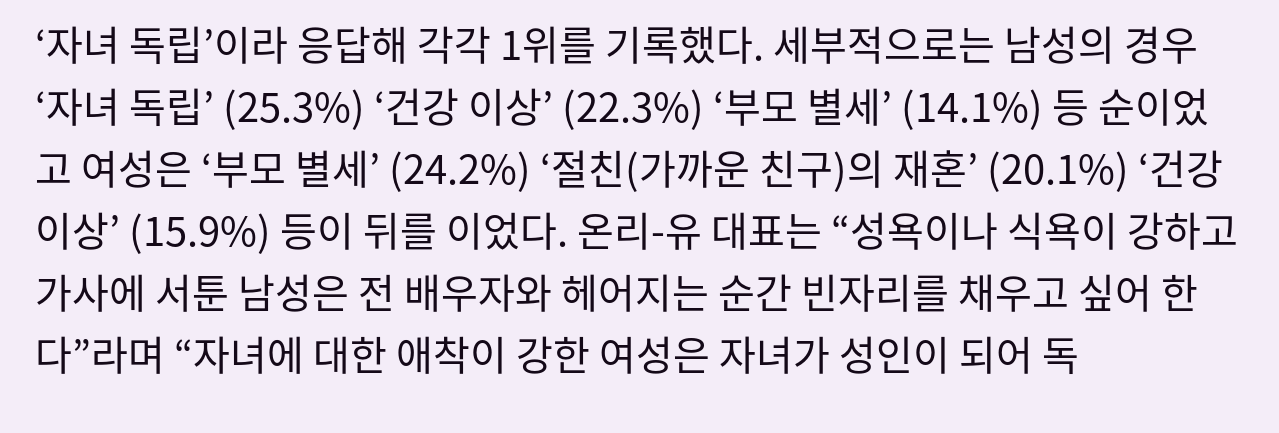‘자녀 독립’이라 응답해 각각 1위를 기록했다. 세부적으로는 남성의 경우 ‘자녀 독립’ (25.3%) ‘건강 이상’ (22.3%) ‘부모 별세’ (14.1%) 등 순이었고 여성은 ‘부모 별세’ (24.2%) ‘절친(가까운 친구)의 재혼’ (20.1%) ‘건강 이상’ (15.9%) 등이 뒤를 이었다. 온리-유 대표는 “성욕이나 식욕이 강하고 가사에 서툰 남성은 전 배우자와 헤어지는 순간 빈자리를 채우고 싶어 한다”라며 “자녀에 대한 애착이 강한 여성은 자녀가 성인이 되어 독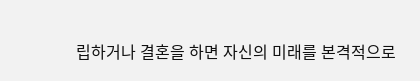립하거나 결혼을 하면 자신의 미래를 본격적으로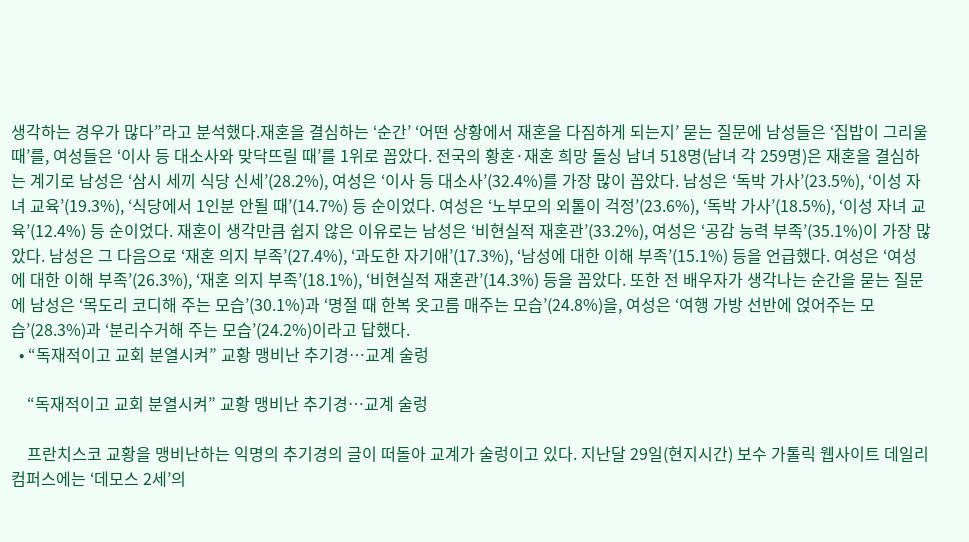생각하는 경우가 많다”라고 분석했다.재혼을 결심하는 ‘순간’ ‘어떤 상황에서 재혼을 다짐하게 되는지’ 묻는 질문에 남성들은 ‘집밥이 그리울 때’를, 여성들은 ‘이사 등 대소사와 맞닥뜨릴 때’를 1위로 꼽았다. 전국의 황혼·재혼 희망 돌싱 남녀 518명(남녀 각 259명)은 재혼을 결심하는 계기로 남성은 ‘삼시 세끼 식당 신세’(28.2%), 여성은 ‘이사 등 대소사’(32.4%)를 가장 많이 꼽았다. 남성은 ‘독박 가사’(23.5%), ‘이성 자녀 교육’(19.3%), ‘식당에서 1인분 안될 때’(14.7%) 등 순이었다. 여성은 ‘노부모의 외톨이 걱정’(23.6%), ‘독박 가사’(18.5%), ‘이성 자녀 교육’(12.4%) 등 순이었다. 재혼이 생각만큼 쉽지 않은 이유로는 남성은 ‘비현실적 재혼관’(33.2%), 여성은 ‘공감 능력 부족’(35.1%)이 가장 많았다. 남성은 그 다음으로 ‘재혼 의지 부족’(27.4%), ‘과도한 자기애’(17.3%), ‘남성에 대한 이해 부족’(15.1%) 등을 언급했다. 여성은 ‘여성에 대한 이해 부족’(26.3%), ‘재혼 의지 부족’(18.1%), ‘비현실적 재혼관’(14.3%) 등을 꼽았다. 또한 전 배우자가 생각나는 순간을 묻는 질문에 남성은 ‘목도리 코디해 주는 모습’(30.1%)과 ‘명절 때 한복 옷고름 매주는 모습’(24.8%)을, 여성은 ‘여행 가방 선반에 얹어주는 모습’(28.3%)과 ‘분리수거해 주는 모습’(24.2%)이라고 답했다.
  • “독재적이고 교회 분열시켜” 교황 맹비난 추기경…교계 술렁

    “독재적이고 교회 분열시켜” 교황 맹비난 추기경…교계 술렁

    프란치스코 교황을 맹비난하는 익명의 추기경의 글이 떠돌아 교계가 술렁이고 있다. 지난달 29일(현지시간) 보수 가톨릭 웹사이트 데일리 컴퍼스에는 ‘데모스 2세’의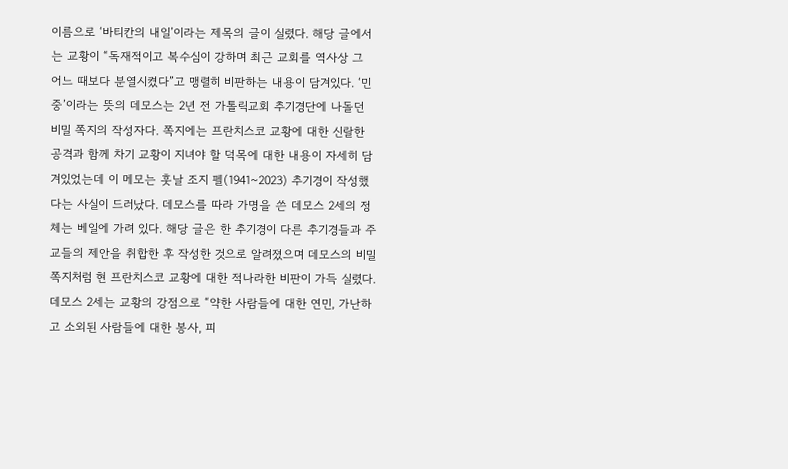이름으로 ‘바티칸의 내일’이라는 제목의 글이 실렸다. 해당 글에서는 교황이 “독재적이고 복수심이 강하며 최근 교회를 역사상 그 어느 때보다 분열시켰다”고 맹렬히 비판하는 내용이 담겨있다. ‘민중’이라는 뜻의 데모스는 2년 전 가톨릭교회 추기경단에 나돌던 비밀 쪽지의 작성자다. 쪽지에는 프란치스코 교황에 대한 신랄한 공격과 함께 차기 교황이 지녀야 할 덕목에 대한 내용이 자세히 담겨있었는데 이 메모는 훗날 조지 펠(1941~2023) 추기경이 작성했다는 사실이 드러났다. 데모스를 따라 가명을 쓴 데모스 2세의 정체는 베일에 가려 있다. 해당 글은 한 추기경이 다른 추기경들과 주교들의 제안을 취합한 후 작성한 것으로 알려졌으며 데모스의 비밀 쪽지처럼 현 프란치스코 교황에 대한 적나라한 비판이 가득 실렸다. 데모스 2세는 교황의 강점으로 “약한 사람들에 대한 연민, 가난하고 소외된 사람들에 대한 봉사, 피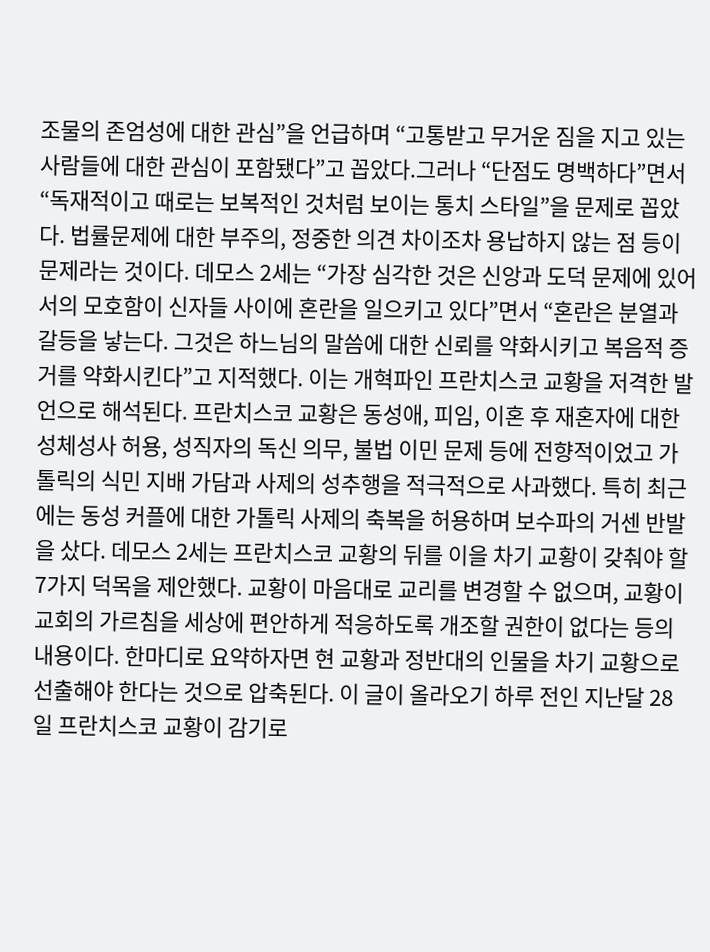조물의 존엄성에 대한 관심”을 언급하며 “고통받고 무거운 짐을 지고 있는 사람들에 대한 관심이 포함됐다”고 꼽았다.그러나 “단점도 명백하다”면서 “독재적이고 때로는 보복적인 것처럼 보이는 통치 스타일”을 문제로 꼽았다. 법률문제에 대한 부주의, 정중한 의견 차이조차 용납하지 않는 점 등이 문제라는 것이다. 데모스 2세는 “가장 심각한 것은 신앙과 도덕 문제에 있어서의 모호함이 신자들 사이에 혼란을 일으키고 있다”면서 “혼란은 분열과 갈등을 낳는다. 그것은 하느님의 말씀에 대한 신뢰를 약화시키고 복음적 증거를 약화시킨다”고 지적했다. 이는 개혁파인 프란치스코 교황을 저격한 발언으로 해석된다. 프란치스코 교황은 동성애, 피임, 이혼 후 재혼자에 대한 성체성사 허용, 성직자의 독신 의무, 불법 이민 문제 등에 전향적이었고 가톨릭의 식민 지배 가담과 사제의 성추행을 적극적으로 사과했다. 특히 최근에는 동성 커플에 대한 가톨릭 사제의 축복을 허용하며 보수파의 거센 반발을 샀다. 데모스 2세는 프란치스코 교황의 뒤를 이을 차기 교황이 갖춰야 할 7가지 덕목을 제안했다. 교황이 마음대로 교리를 변경할 수 없으며, 교황이 교회의 가르침을 세상에 편안하게 적응하도록 개조할 권한이 없다는 등의 내용이다. 한마디로 요약하자면 현 교황과 정반대의 인물을 차기 교황으로 선출해야 한다는 것으로 압축된다. 이 글이 올라오기 하루 전인 지난달 28일 프란치스코 교황이 감기로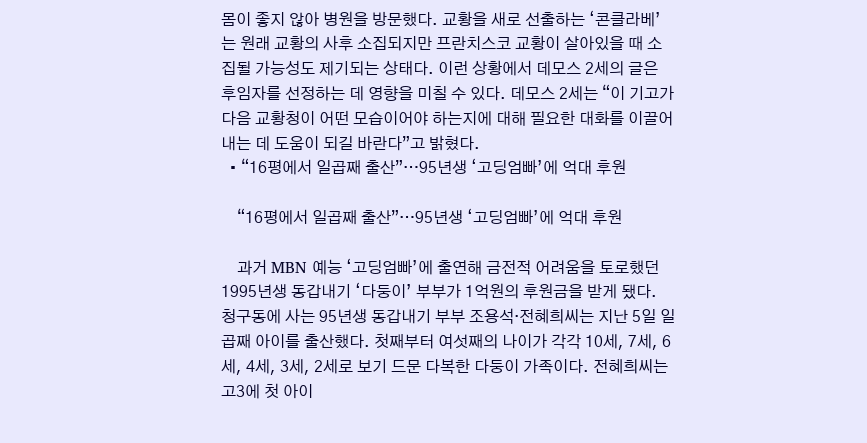몸이 좋지 않아 병원을 방문했다. 교황을 새로 선출하는 ‘콘클라베’는 원래 교황의 사후 소집되지만 프란치스코 교황이 살아있을 때 소집될 가능성도 제기되는 상태다. 이런 상황에서 데모스 2세의 글은 후임자를 선정하는 데 영향을 미칠 수 있다. 데모스 2세는 “이 기고가 다음 교황청이 어떤 모습이어야 하는지에 대해 필요한 대화를 이끌어내는 데 도움이 되길 바란다”고 밝혔다.
  • “16평에서 일곱째 출산”…95년생 ‘고딩엄빠’에 억대 후원

    “16평에서 일곱째 출산”…95년생 ‘고딩엄빠’에 억대 후원

    과거 MBN 예능 ‘고딩엄빠’에 출연해 금전적 어려움을 토로했던 1995년생 동갑내기 ‘다둥이’ 부부가 1억원의 후원금을 받게 됐다. 청구동에 사는 95년생 동갑내기 부부 조용석·전혜희씨는 지난 5일 일곱째 아이를 출산했다. 첫째부터 여섯째의 나이가 각각 10세, 7세, 6세, 4세, 3세, 2세로 보기 드문 다복한 다둥이 가족이다. 전혜희씨는 고3에 첫 아이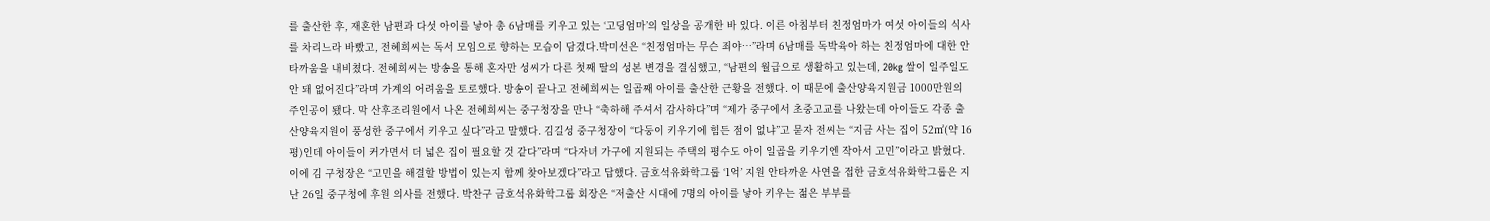를 출산한 후, 재혼한 남편과 다섯 아이를 낳아 총 6남매를 키우고 있는 ‘고딩엄마’의 일상을 공개한 바 있다. 이른 아침부터 친정엄마가 여섯 아이들의 식사를 차리느라 바빴고, 전혜희씨는 독서 모임으로 향하는 모습이 담겼다.박미선은 “친정엄마는 무슨 죄야…”라며 6남매를 독박육아 하는 친정엄마에 대한 안타까움을 내비쳤다. 전혜희씨는 방송을 통해 혼자만 성씨가 다른 첫째 딸의 성본 변경을 결심했고, “남편의 월급으로 생활하고 있는데, 20kg 쌀이 일주일도 안 돼 없어진다”라며 가계의 어려움을 토로했다. 방송이 끝나고 전혜희씨는 일곱째 아이를 출산한 근황을 전했다. 이 때문에 출산양육지원금 1000만원의 주인공이 됐다. 막 산후조리원에서 나온 전혜희씨는 중구청장을 만나 “축하해 주셔서 감사하다”며 “제가 중구에서 초중고교를 나왔는데 아이들도 각종 출산양육지원이 풍성한 중구에서 키우고 싶다”라고 말했다. 김길성 중구청장이 “다둥이 키우기에 힘든 점이 없냐”고 묻자 전씨는 “지금 사는 집이 52㎡(약 16평)인데 아이들이 커가면서 더 넓은 집이 필요할 것 같다”라며 “다자녀 가구에 지원되는 주택의 평수도 아이 일곱을 키우기엔 작아서 고민”이라고 밝혔다. 이에 김 구청장은 “고민을 해결할 방법이 있는지 함께 찾아보겠다”라고 답했다. 금호석유화학그룹 ‘1억’ 지원 안타까운 사연을 접한 금호석유화학그룹은 지난 26일 중구청에 후원 의사를 전했다. 박찬구 금호석유화학그룹 회장은 “저출산 시대에 7명의 아이를 낳아 키우는 젊은 부부를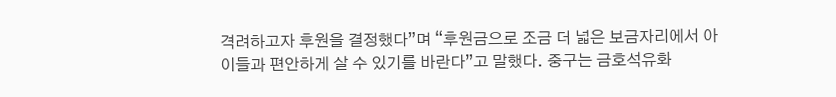격려하고자 후원을 결정했다”며 “후원금으로 조금 더 넓은 보금자리에서 아이들과 편안하게 살 수 있기를 바란다”고 말했다. 중구는 금호석유화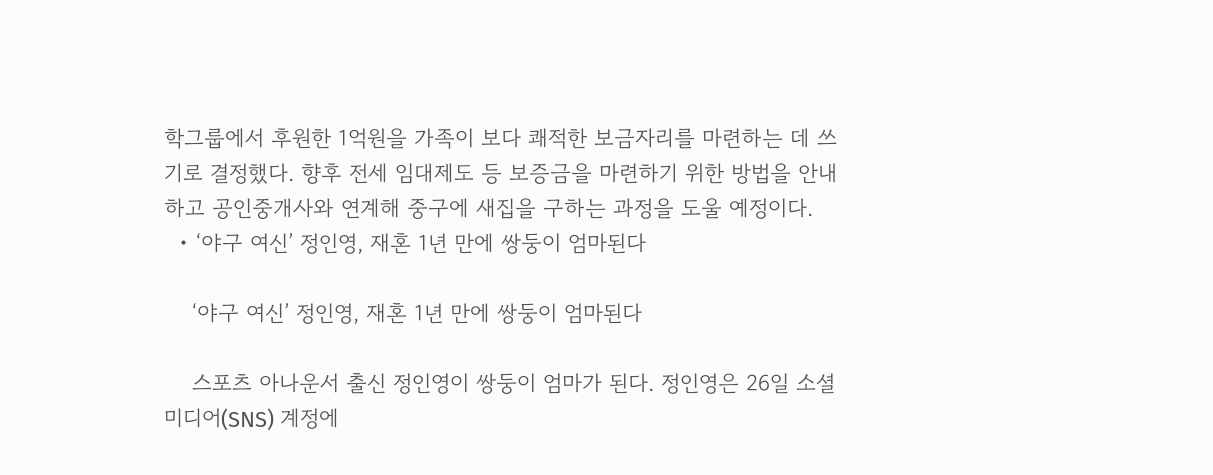학그룹에서 후원한 1억원을 가족이 보다 쾌적한 보금자리를 마련하는 데 쓰기로 결정했다. 향후 전세 임대제도 등 보증금을 마련하기 위한 방법을 안내하고 공인중개사와 연계해 중구에 새집을 구하는 과정을 도울 예정이다.
  • ‘야구 여신’ 정인영, 재혼 1년 만에 쌍둥이 엄마된다

    ‘야구 여신’ 정인영, 재혼 1년 만에 쌍둥이 엄마된다

    스포츠 아나운서 출신 정인영이 쌍둥이 엄마가 된다. 정인영은 26일 소셜미디어(SNS) 계정에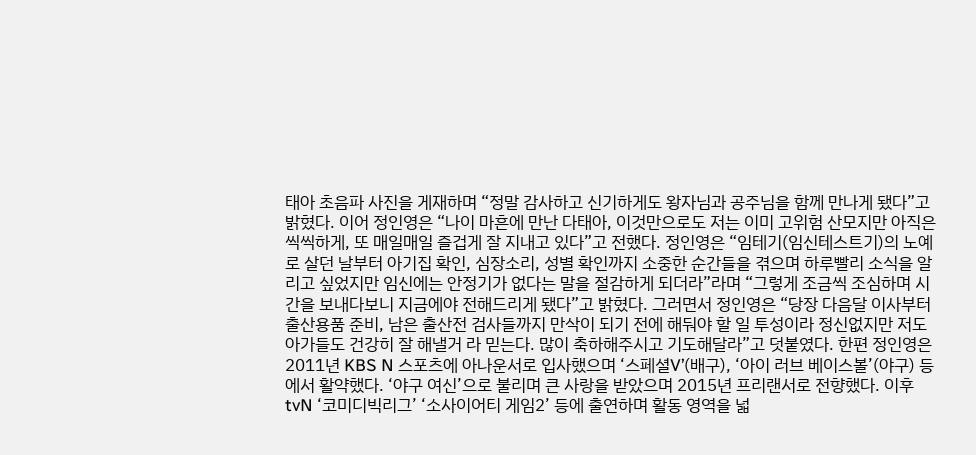태아 초음파 사진을 게재하며 “정말 감사하고 신기하게도 왕자님과 공주님을 함께 만나게 됐다”고 밝혔다. 이어 정인영은 “나이 마흔에 만난 다태아, 이것만으로도 저는 이미 고위험 산모지만 아직은 씩씩하게, 또 매일매일 즐겁게 잘 지내고 있다”고 전했다. 정인영은 “임테기(임신테스트기)의 노예로 살던 날부터 아기집 확인, 심장소리, 성별 확인까지 소중한 순간들을 겪으며 하루빨리 소식을 알리고 싶었지만 임신에는 안정기가 없다는 말을 절감하게 되더라”라며 “그렇게 조금씩 조심하며 시간을 보내다보니 지금에야 전해드리게 됐다”고 밝혔다. 그러면서 정인영은 “당장 다음달 이사부터 출산용품 준비, 남은 출산전 검사들까지 만삭이 되기 전에 해둬야 할 일 투성이라 정신없지만 저도 아가들도 건강히 잘 해낼거 라 믿는다. 많이 축하해주시고 기도해달라”고 덧붙였다. 한편 정인영은 2011년 KBS N 스포츠에 아나운서로 입사했으며 ‘스페셜V’(배구), ‘아이 러브 베이스볼’(야구) 등에서 활약했다. ‘야구 여신’으로 불리며 큰 사랑을 받았으며 2015년 프리랜서로 전향했다. 이후 tvN ‘코미디빅리그’ ‘소사이어티 게임2’ 등에 출연하며 활동 영역을 넓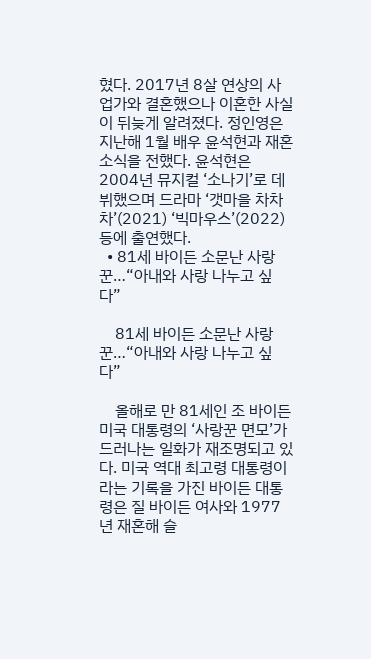혔다. 2017년 8살 연상의 사업가와 결혼했으나 이혼한 사실이 뒤늦게 알려졌다. 정인영은 지난해 1월 배우 윤석현과 재혼 소식을 전했다. 윤석현은 2004년 뮤지컬 ‘소나기’로 데뷔했으며 드라마 ‘갯마을 차차차’(2021) ‘빅마우스’(2022) 등에 출연했다.
  • 81세 바이든 소문난 사랑꾼…“아내와 사랑 나누고 싶다”

    81세 바이든 소문난 사랑꾼…“아내와 사랑 나누고 싶다”

    올해로 만 81세인 조 바이든 미국 대통령의 ‘사랑꾼 면모’가 드러나는 일화가 재조명되고 있다. 미국 역대 최고령 대통령이라는 기록을 가진 바이든 대통령은 질 바이든 여사와 1977년 재혼해 슬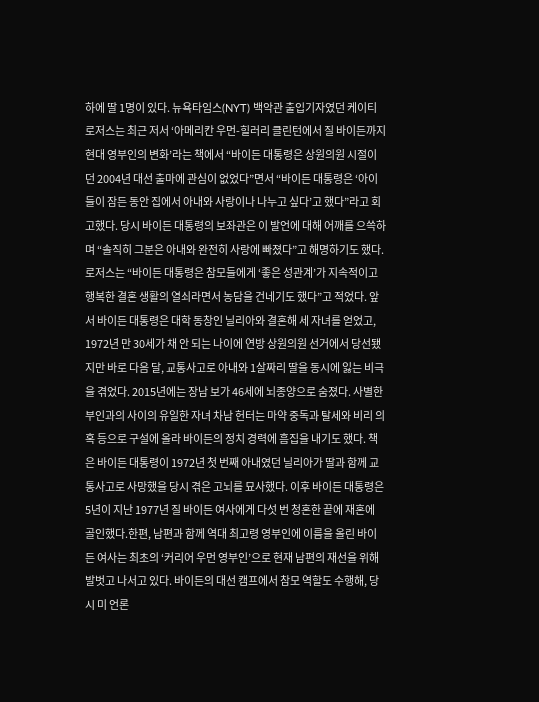하에 딸 1명이 있다. 뉴욕타임스(NYT) 백악관 출입기자였던 케이티 로저스는 최근 저서 ‘아메리칸 우먼-힐러리 클린턴에서 질 바이든까지 현대 영부인의 변화’라는 책에서 “바이든 대통령은 상원의원 시절이던 2004년 대선 출마에 관심이 없었다”면서 “바이든 대통령은 ‘아이들이 잠든 동안 집에서 아내와 사랑이나 나누고 싶다’고 했다”라고 회고했다. 당시 바이든 대통령의 보좌관은 이 발언에 대해 어깨를 으쓱하며 “솔직히 그분은 아내와 완전히 사랑에 빠졌다”고 해명하기도 했다. 로저스는 “바이든 대통령은 참모들에게 ‘좋은 성관계’가 지속적이고 행복한 결혼 생활의 열쇠라면서 농담을 건네기도 했다”고 적었다. 앞서 바이든 대통령은 대학 동창인 닐리아와 결혼해 세 자녀를 얻었고, 1972년 만 30세가 채 안 되는 나이에 연방 상원의원 선거에서 당선됐지만 바로 다음 달, 교통사고로 아내와 1살짜리 딸을 동시에 잃는 비극을 겪었다. 2015년에는 장남 보가 46세에 뇌종양으로 숨졌다. 사별한 부인과의 사이의 유일한 자녀 차남 헌터는 마약 중독과 탈세와 비리 의혹 등으로 구설에 올라 바이든의 정치 경력에 흠집을 내기도 했다. 책은 바이든 대통령이 1972년 첫 번째 아내였던 닐리아가 딸과 함께 교통사고로 사망했을 당시 겪은 고뇌를 묘사했다. 이후 바이든 대통령은 5년이 지난 1977년 질 바이든 여사에게 다섯 번 청혼한 끝에 재혼에 골인했다.한편, 남편과 함께 역대 최고령 영부인에 이름을 올린 바이든 여사는 최초의 ‘커리어 우먼 영부인’으로 현재 남편의 재선을 위해 발벗고 나서고 있다. 바이든의 대선 캠프에서 참모 역할도 수행해, 당시 미 언론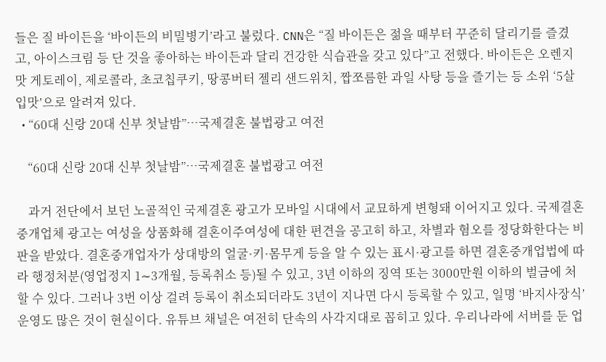들은 질 바이든을 ‘바이든의 비밀병기’라고 불렀다. CNN은 “질 바이든은 젊을 때부터 꾸준히 달리기를 즐겼고, 아이스크림 등 단 것을 좋아하는 바이든과 달리 건강한 식습관을 갖고 있다”고 전했다. 바이든은 오렌지맛 게토레이, 제로콜라, 초코칩쿠키, 땅콩버터 젤리 샌드위치, 짭쪼름한 과일 사탕 등을 즐기는 등 소위 ‘5살 입맛’으로 알려져 있다.
  • “60대 신랑 20대 신부 첫날밤”…국제결혼 불법광고 여전

    “60대 신랑 20대 신부 첫날밤”…국제결혼 불법광고 여전

    과거 전단에서 보던 노골적인 국제결혼 광고가 모바일 시대에서 교묘하게 변형돼 이어지고 있다. 국제결혼 중개업체 광고는 여성을 상품화해 결혼이주여성에 대한 편견을 공고히 하고, 차별과 혐오를 정당화한다는 비판을 받았다. 결혼중개업자가 상대방의 얼굴·키·몸무게 등을 알 수 있는 표시·광고를 하면 결혼중개업법에 따라 행정처분(영업정지 1∼3개월, 등록취소 등)될 수 있고, 3년 이하의 징역 또는 3000만원 이하의 벌금에 처할 수 있다. 그러나 3번 이상 걸려 등록이 취소되더라도 3년이 지나면 다시 등록할 수 있고, 일명 ‘바지사장식’ 운영도 많은 것이 현실이다. 유튜브 채널은 여전히 단속의 사각지대로 꼽히고 있다. 우리나라에 서버를 둔 업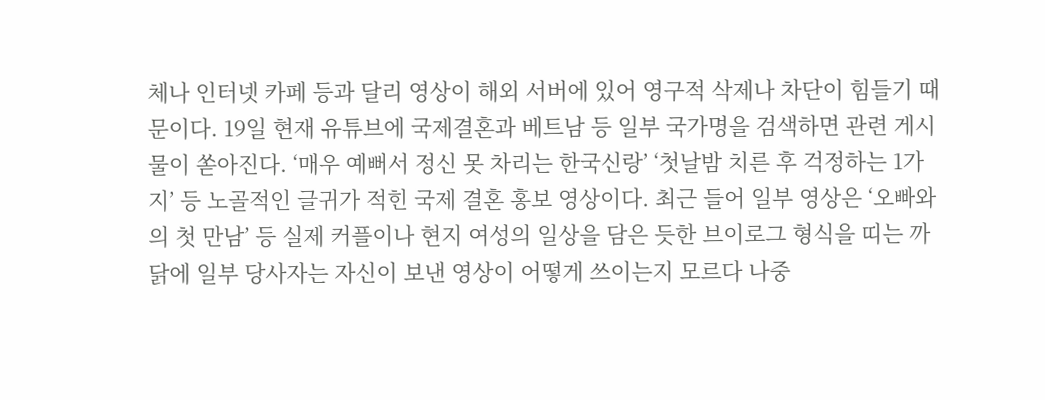체나 인터넷 카페 등과 달리 영상이 해외 서버에 있어 영구적 삭제나 차단이 힘들기 때문이다. 19일 현재 유튜브에 국제결혼과 베트남 등 일부 국가명을 검색하면 관련 게시물이 쏟아진다. ‘매우 예뻐서 정신 못 차리는 한국신랑’ ‘첫날밤 치른 후 걱정하는 1가지’ 등 노골적인 글귀가 적힌 국제 결혼 홍보 영상이다. 최근 들어 일부 영상은 ‘오빠와의 첫 만남’ 등 실제 커플이나 현지 여성의 일상을 담은 듯한 브이로그 형식을 띠는 까닭에 일부 당사자는 자신이 보낸 영상이 어떻게 쓰이는지 모르다 나중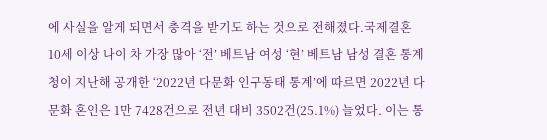에 사실을 알게 되면서 충격을 받기도 하는 것으로 전해졌다.국제결혼 10세 이상 나이 차 가장 많아 ‘전’ 베트남 여성 ‘현’ 베트남 남성 결혼 통계청이 지난해 공개한 ‘2022년 다문화 인구동태 통계’에 따르면 2022년 다문화 혼인은 1만 7428건으로 전년 대비 3502건(25.1%) 늘었다. 이는 통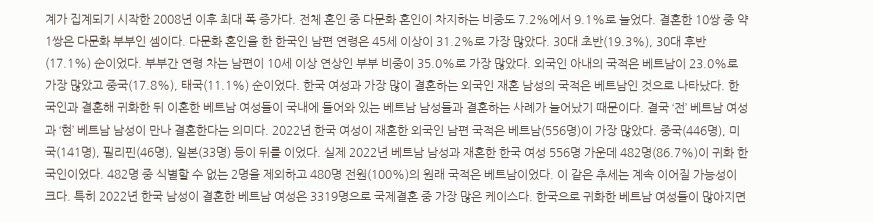계가 집계되기 시작한 2008년 이후 최대 폭 증가다. 전체 혼인 중 다문화 혼인이 차지하는 비중도 7.2%에서 9.1%로 늘었다. 결혼한 10쌍 중 약 1쌍은 다문화 부부인 셈이다. 다문화 혼인을 한 한국인 남편 연령은 45세 이상이 31.2%로 가장 많았다. 30대 초반(19.3%), 30대 후반(17.1%) 순이었다. 부부간 연령 차는 남편이 10세 이상 연상인 부부 비중이 35.0%로 가장 많았다. 외국인 아내의 국적은 베트남이 23.0%로 가장 많았고 중국(17.8%), 태국(11.1%) 순이었다. 한국 여성과 가장 많이 결혼하는 외국인 재혼 남성의 국적은 베트남인 것으로 나타났다. 한국인과 결혼해 귀화한 뒤 이혼한 베트남 여성들이 국내에 들어와 있는 베트남 남성들과 결혼하는 사례가 늘어났기 때문이다. 결국 ‘전’ 베트남 여성과 ‘현’ 베트남 남성이 만나 결혼한다는 의미다. 2022년 한국 여성이 재혼한 외국인 남편 국적은 베트남(556명)이 가장 많았다. 중국(446명), 미국(141명), 필리핀(46명), 일본(33명) 등이 뒤를 이었다. 실제 2022년 베트남 남성과 재혼한 한국 여성 556명 가운데 482명(86.7%)이 귀화 한국인이었다. 482명 중 식별할 수 없는 2명을 제외하고 480명 전원(100%)의 원래 국적은 베트남이었다. 이 같은 추세는 계속 이어질 가능성이 크다. 특히 2022년 한국 남성이 결혼한 베트남 여성은 3319명으로 국제결혼 중 가장 많은 케이스다. 한국으로 귀화한 베트남 여성들이 많아지면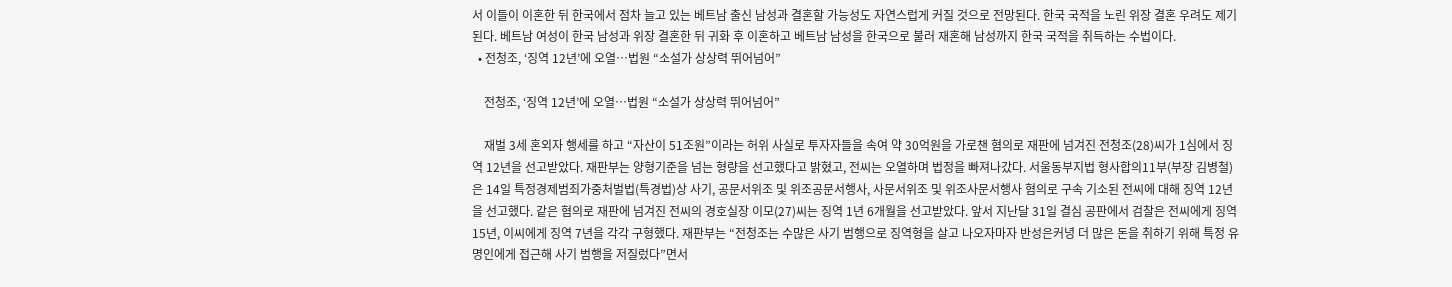서 이들이 이혼한 뒤 한국에서 점차 늘고 있는 베트남 출신 남성과 결혼할 가능성도 자연스럽게 커질 것으로 전망된다. 한국 국적을 노린 위장 결혼 우려도 제기된다. 베트남 여성이 한국 남성과 위장 결혼한 뒤 귀화 후 이혼하고 베트남 남성을 한국으로 불러 재혼해 남성까지 한국 국적을 취득하는 수법이다.
  • 전청조, ‘징역 12년’에 오열…법원 “소설가 상상력 뛰어넘어”

    전청조, ‘징역 12년’에 오열…법원 “소설가 상상력 뛰어넘어”

    재벌 3세 혼외자 행세를 하고 “자산이 51조원”이라는 허위 사실로 투자자들을 속여 약 30억원을 가로챈 혐의로 재판에 넘겨진 전청조(28)씨가 1심에서 징역 12년을 선고받았다. 재판부는 양형기준을 넘는 형량을 선고했다고 밝혔고, 전씨는 오열하며 법정을 빠져나갔다. 서울동부지법 형사합의11부(부장 김병철)은 14일 특정경제범죄가중처벌법(특경법)상 사기, 공문서위조 및 위조공문서행사, 사문서위조 및 위조사문서행사 혐의로 구속 기소된 전씨에 대해 징역 12년을 선고했다. 같은 혐의로 재판에 넘겨진 전씨의 경호실장 이모(27)씨는 징역 1년 6개월을 선고받았다. 앞서 지난달 31일 결심 공판에서 검찰은 전씨에게 징역 15년, 이씨에게 징역 7년을 각각 구형했다. 재판부는 “전청조는 수많은 사기 범행으로 징역형을 살고 나오자마자 반성은커녕 더 많은 돈을 취하기 위해 특정 유명인에게 접근해 사기 범행을 저질렀다”면서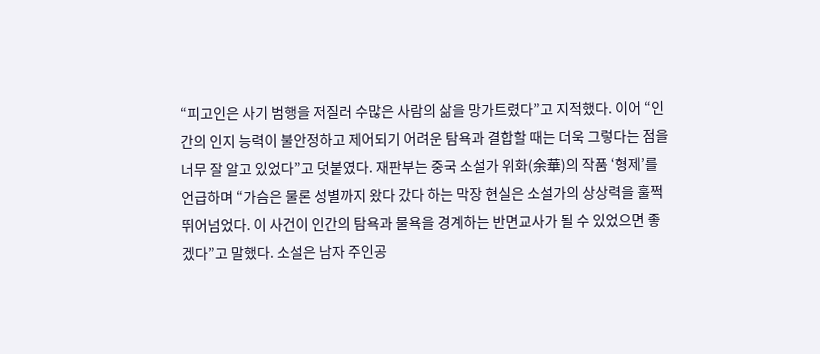“피고인은 사기 범행을 저질러 수많은 사람의 삶을 망가트렸다”고 지적했다. 이어 “인간의 인지 능력이 불안정하고 제어되기 어려운 탐욕과 결합할 때는 더욱 그렇다는 점을 너무 잘 알고 있었다”고 덧붙였다. 재판부는 중국 소설가 위화(余華)의 작품 ‘형제’를 언급하며 “가슴은 물론 성별까지 왔다 갔다 하는 막장 현실은 소설가의 상상력을 훌쩍 뛰어넘었다. 이 사건이 인간의 탐욕과 물욕을 경계하는 반면교사가 될 수 있었으면 좋겠다”고 말했다. 소설은 남자 주인공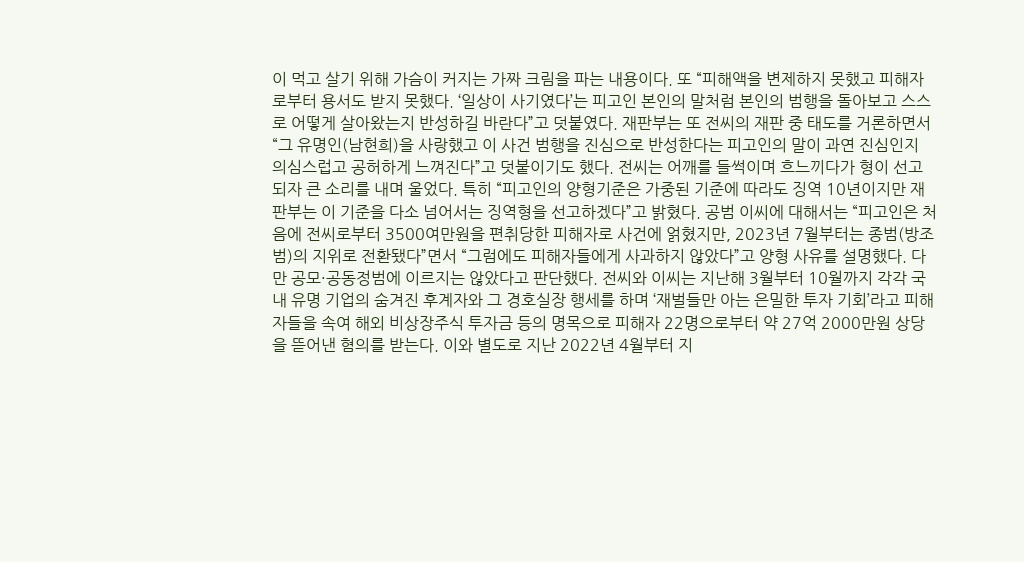이 먹고 살기 위해 가슴이 커지는 가짜 크림을 파는 내용이다. 또 “피해액을 변제하지 못했고 피해자로부터 용서도 받지 못했다. ‘일상이 사기였다’는 피고인 본인의 말처럼 본인의 범행을 돌아보고 스스로 어떻게 살아왔는지 반성하길 바란다”고 덧붙였다. 재판부는 또 전씨의 재판 중 태도를 거론하면서 “그 유명인(남현희)을 사랑했고 이 사건 범행을 진심으로 반성한다는 피고인의 말이 과연 진심인지 의심스럽고 공허하게 느껴진다”고 덧붙이기도 했다. 전씨는 어깨를 들썩이며 흐느끼다가 형이 선고되자 큰 소리를 내며 울었다. 특히 “피고인의 양형기준은 가중된 기준에 따라도 징역 10년이지만 재판부는 이 기준을 다소 넘어서는 징역형을 선고하겠다”고 밝혔다. 공범 이씨에 대해서는 “피고인은 처음에 전씨로부터 3500여만원을 편취당한 피해자로 사건에 얽혔지만, 2023년 7월부터는 종범(방조범)의 지위로 전환됐다”면서 “그럼에도 피해자들에게 사과하지 않았다”고 양형 사유를 설명했다. 다만 공모·공동정범에 이르지는 않았다고 판단했다. 전씨와 이씨는 지난해 3월부터 10월까지 각각 국내 유명 기업의 숨겨진 후계자와 그 경호실장 행세를 하며 ‘재벌들만 아는 은밀한 투자 기회’라고 피해자들을 속여 해외 비상장주식 투자금 등의 명목으로 피해자 22명으로부터 약 27억 2000만원 상당을 뜯어낸 혐의를 받는다. 이와 별도로 지난 2022년 4월부터 지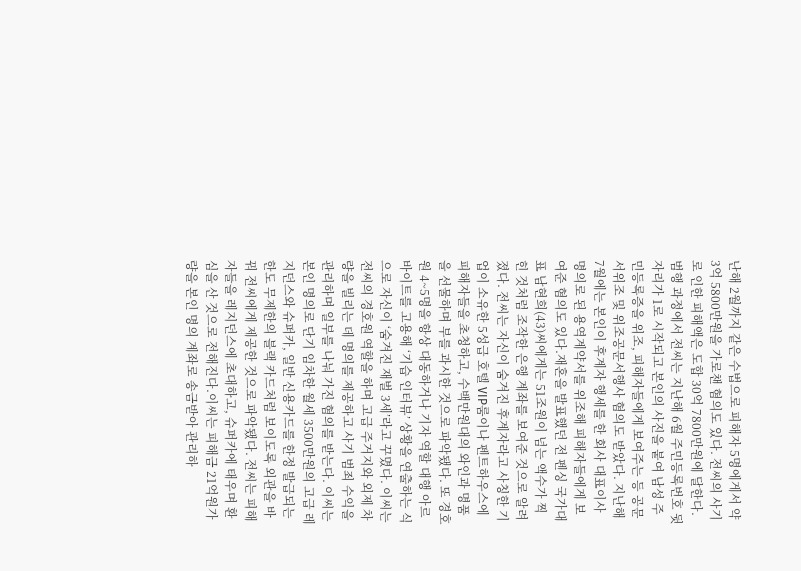난해 2월까지 같은 수법으로 피해자 5명에게서 약 3억 5800만원을 가로챈 혐의도 있다. 전씨의 사기로 인한 피해액은 도합 30억 7800만원에 달한다. 범행 과정에서 전씨는 지난해 6월 주민등록번호 뒷자리가 1로 시작되고 본인의 사진을 붙여 남성 주민등록증을 위조, 피해자들에게 보여주는 등 공문서위조 및 위조공문서행사 혐의도 받았다. 지난해 7월에는 본인이 후계자 행세를 한 회사 대표이사 명의로 된 용역계약서를 위조해 피해자들에게 보여준 혐의도 있다.재혼을 발표했던 전 펜싱 국가대표 남현희(43)씨에게는 51조원이 넘는 액수가 찍힌 것처럼 조작한 은행 계좌를 보여준 것으로 알려졌다. 전씨는 자신이 숨겨진 후계자라고 사칭한 기업이 소유한 5성급 호텔 VIP룸이나 펜트하우스에 피해자들을 초청하고, 수백만원대의 와인과 명품을 선물하며 부를 과시한 것으로 파악됐다. 또 경호원 4~5명을 항상 대동하거나 기자 역할 대행 아르바이트를 고용해 ‘기습 인터뷰’ 상황을 연출하는 식으로 자신이 ‘숨겨진 재벌 3세’라고 꾸몄다. 이씨는 전씨의 경호원 역할을 하며 고급 주거지와 외제 차량을 빌리는 데 명의를 제공하고 사기 범죄 수익을 관리하며 일부를 나눠 가진 혐의를 받는다. 이씨는 본인 명의로 단기 임차한 월세 3500만원의 고급 레지던스와 슈퍼카, 일반 신용카드를 한정 발급되는 한도 무제한의 블랙 카드처럼 보이도록 외관을 바꿔 전씨에게 제공한 것으로 파악됐다. 전씨는 피해자들을 레지던스에 초대하고, 슈퍼카에 태우며 환심을 산 것으로 전해진다.이씨는 피해금 21억원가량을 본인 명의 계좌로 송금받아 관리하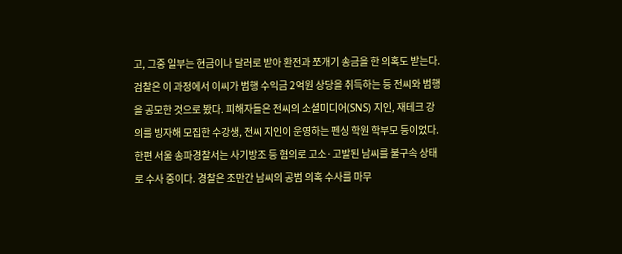고, 그중 일부는 현금이나 달러로 받아 환전과 쪼개기 송금을 한 의혹도 받는다. 검찰은 이 과정에서 이씨가 범행 수익금 2억원 상당을 취득하는 등 전씨와 범행을 공모한 것으로 봤다. 피해자들은 전씨의 소셜미디어(SNS) 지인, 재테크 강의를 빙자해 모집한 수강생, 전씨 지인이 운영하는 펜싱 학원 학부모 등이었다. 한편 서울 송파경찰서는 사기방조 등 혐의로 고소·고발된 남씨를 불구속 상태로 수사 중이다. 경찰은 조만간 남씨의 공범 의혹 수사를 마무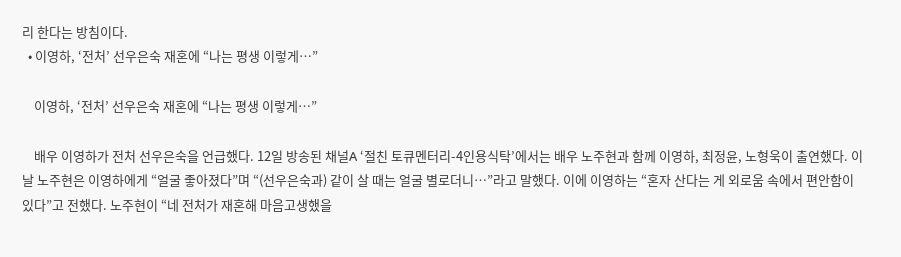리 한다는 방침이다.
  • 이영하, ‘전처’ 선우은숙 재혼에 “나는 평생 이렇게…”

    이영하, ‘전처’ 선우은숙 재혼에 “나는 평생 이렇게…”

    배우 이영하가 전처 선우은숙을 언급했다. 12일 방송된 채널A ‘절친 토큐멘터리-4인용식탁’에서는 배우 노주현과 함께 이영하, 최정윤, 노형욱이 출연했다. 이날 노주현은 이영하에게 “얼굴 좋아졌다”며 “(선우은숙과) 같이 살 때는 얼굴 별로더니…”라고 말했다. 이에 이영하는 “혼자 산다는 게 외로움 속에서 편안함이 있다”고 전했다. 노주현이 “네 전처가 재혼해 마음고생했을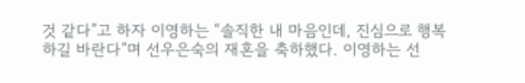것 같다”고 하자 이영하는 “솔직한 내 마음인데, 진심으로 행복하길 바란다”며 선우은숙의 재혼을 축하했다. 이영하는 선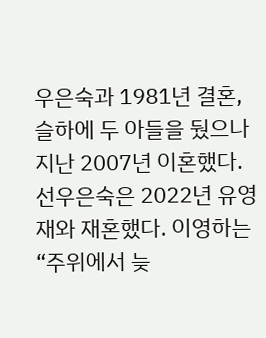우은숙과 1981년 결혼, 슬하에 두 아들을 뒀으나 지난 2007년 이혼했다. 선우은숙은 2022년 유영재와 재혼했다. 이영하는 “주위에서 늦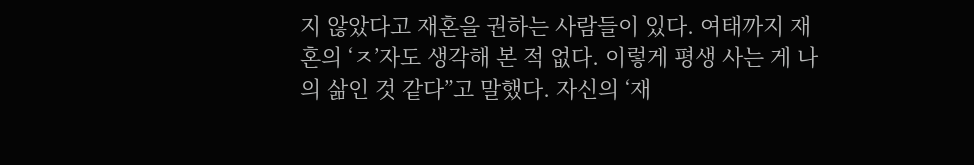지 않았다고 재혼을 권하는 사람들이 있다. 여태까지 재혼의 ‘ㅈ’자도 생각해 본 적 없다. 이렇게 평생 사는 게 나의 삶인 것 같다”고 말했다. 자신의 ‘재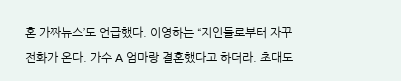혼 가짜뉴스’도 언급했다. 이영하는 “지인들로부터 자꾸 전화가 온다. 가수 A 엄마랑 결혼했다고 하더라. 초대도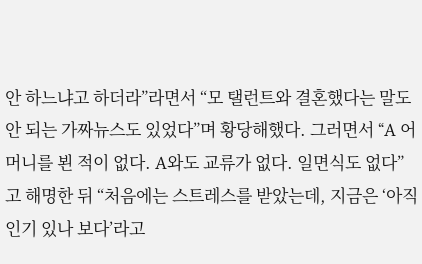안 하느냐고 하더라”라면서 “모 탤런트와 결혼했다는 말도 안 되는 가짜뉴스도 있었다”며 황당해했다. 그러면서 “A 어머니를 뵌 적이 없다. A와도 교류가 없다. 일면식도 없다”고 해명한 뒤 “처음에는 스트레스를 받았는데, 지금은 ‘아직 인기 있나 보다’라고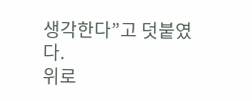생각한다”고 덧붙였다.
위로